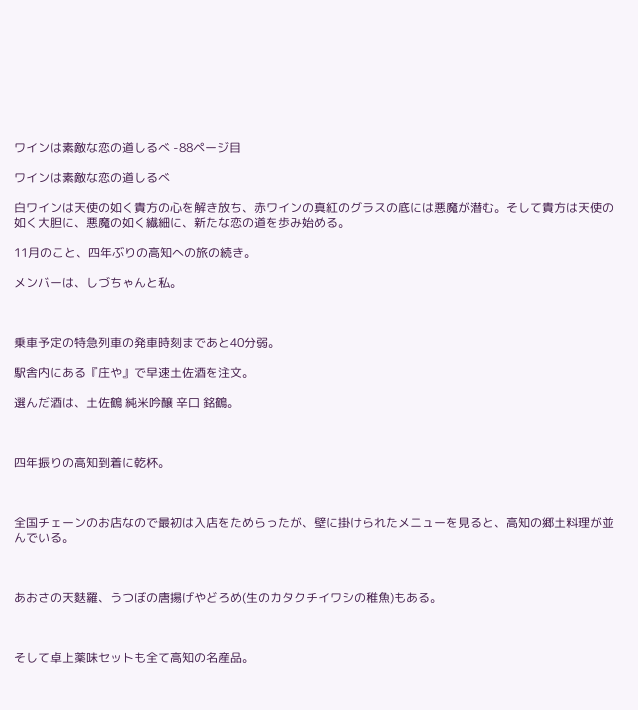ワインは素敵な恋の道しるべ -88ページ目

ワインは素敵な恋の道しるべ

白ワインは天使の如く貴方の心を解き放ち、赤ワインの真紅のグラスの底には悪魔が潜む。そして貴方は天使の如く大胆に、悪魔の如く繊細に、新たな恋の道を歩み始める。

11月のこと、四年ぶりの高知への旅の続き。

メンバーは、しづちゃんと私。



乗車予定の特急列車の発車時刻まであと40分弱。

駅舎内にある『庄や』で早速土佐酒を注文。

選んだ酒は、土佐鶴 純米吟醸 辛口 銘鶴。



四年振りの高知到着に乾杯。



全国チェーンのお店なので最初は入店をためらったが、壁に掛けられたメニューを見ると、高知の郷土料理が並んでいる。



あおさの天麩羅、うつぼの唐揚げやどろめ(生のカタクチイワシの稚魚)もある。



そして卓上薬味セットも全て高知の名産品。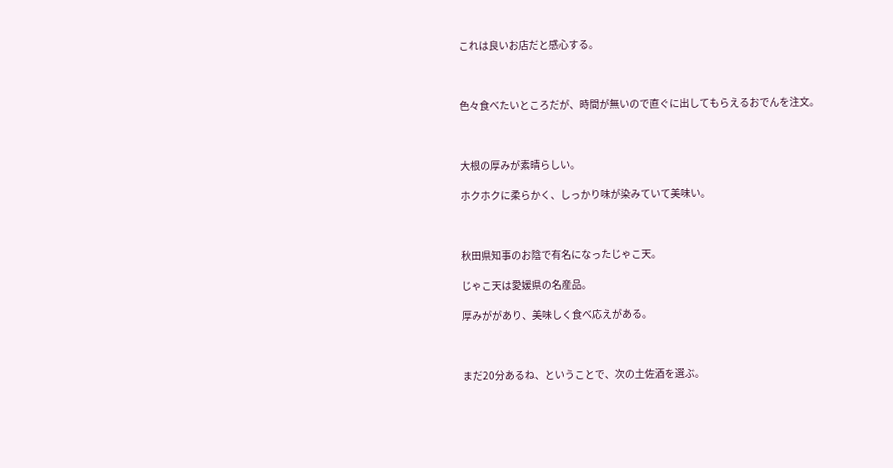これは良いお店だと感心する。



色々食べたいところだが、時間が無いので直ぐに出してもらえるおでんを注文。



大根の厚みが素晴らしい。

ホクホクに柔らかく、しっかり味が染みていて美味い。



秋田県知事のお陰で有名になったじゃこ天。

じゃこ天は愛媛県の名産品。

厚みががあり、美味しく食べ応えがある。



まだ20分あるね、ということで、次の土佐酒を選ぶ。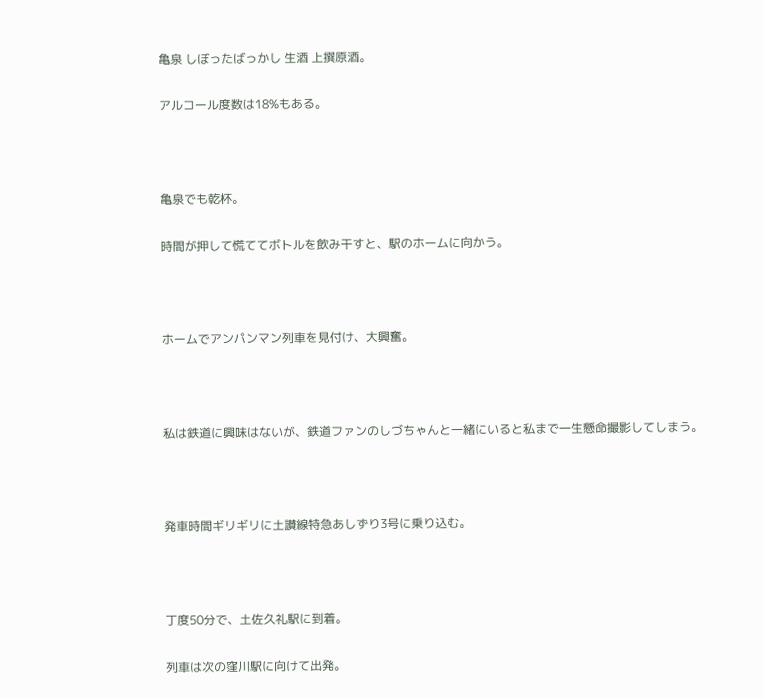亀泉 しぼったばっかし 生酒 上撰原酒。

アルコール度数は18%もある。



亀泉でも乾杯。

時間が押して慌ててボトルを飲み干すと、駅のホームに向かう。



ホームでアンパンマン列車を見付け、大興奮。



私は鉄道に興味はないが、鉄道ファンのしづちゃんと一緒にいると私まで一生懸命撮影してしまう。



発車時間ギリギリに土讃線特急あしずり3号に乗り込む。



丁度50分で、土佐久礼駅に到着。

列車は次の窪川駅に向けて出発。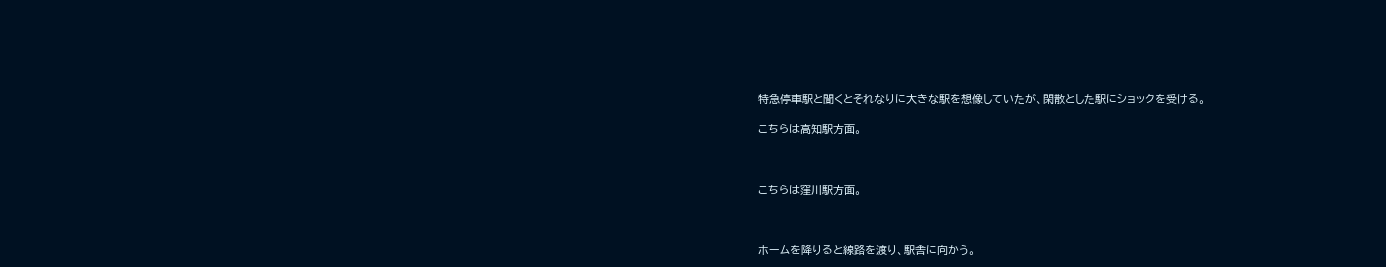特急停車駅と聞くとそれなりに大きな駅を想像していたが、閑散とした駅にショックを受ける。

こちらは高知駅方面。



こちらは窪川駅方面。



ホームを降りると線路を渡り、駅舎に向かう。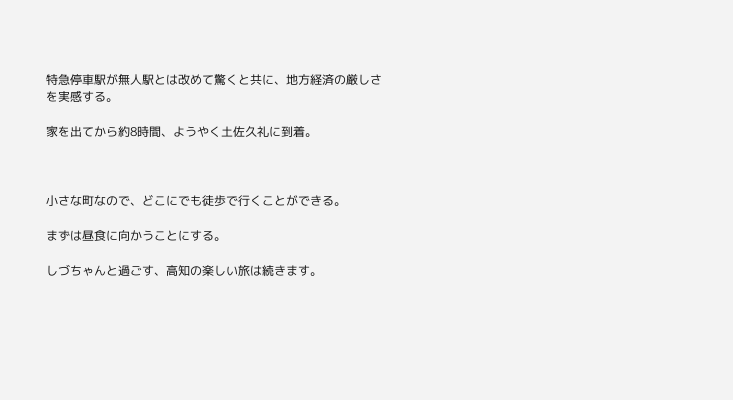特急停車駅が無人駅とは改めて驚くと共に、地方経済の厳しさを実感する。

家を出てから約8時間、ようやく土佐久礼に到着。



小さな町なので、どこにでも徒歩で行くことができる。

まずは昼食に向かうことにする。

しづちゃんと過ごす、高知の楽しい旅は続きます。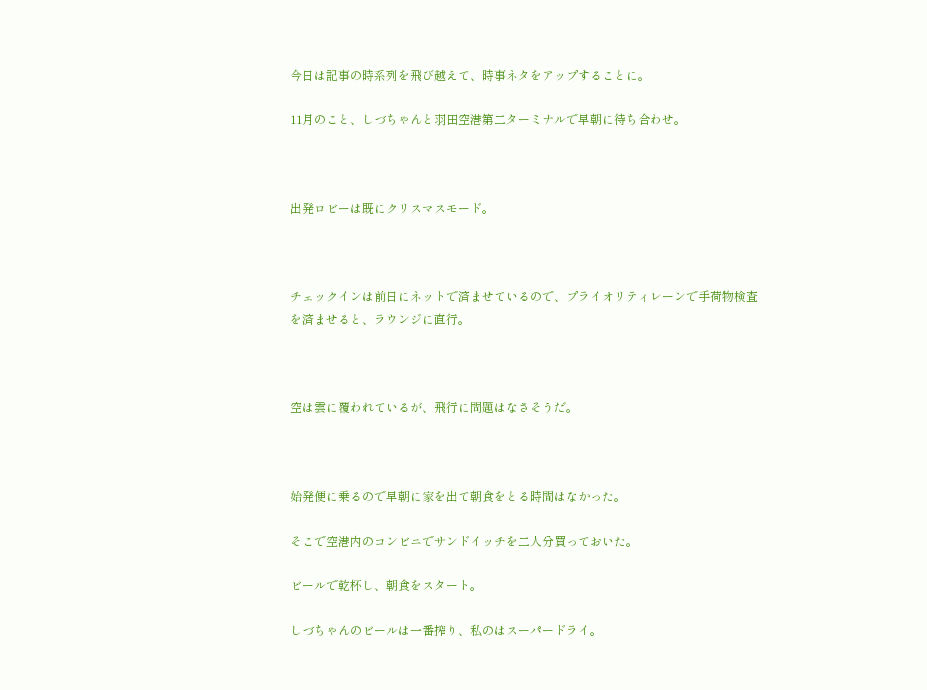今日は記事の時系列を飛び越えて、時事ネタをアップすることに。

11月のこと、しづちゃんと羽田空港第二ターミナルで早朝に待ち合わせ。



出発ロビーは既にクリスマスモード。



チェックインは前日にネットで済ませているので、プライオリティレーンで手荷物検査を済ませると、ラウンジに直行。



空は雲に覆われているが、飛行に問題はなさそうだ。



始発便に乗るので早朝に家を出て朝食をとる時間はなかった。

そこで空港内のコンビニでサンドイッチを二人分買っておいた。

ビールで乾杯し、朝食をスタート。

しづちゃんのビールは一番搾り、私のはスーパードライ。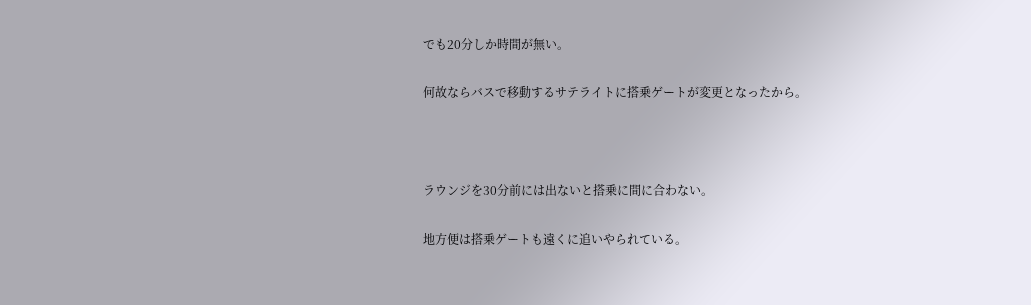でも20分しか時間が無い。

何故ならバスで移動するサテライトに搭乗ゲートが変更となったから。



ラウンジを30分前には出ないと搭乗に間に合わない。

地方便は搭乗ゲートも遠くに追いやられている。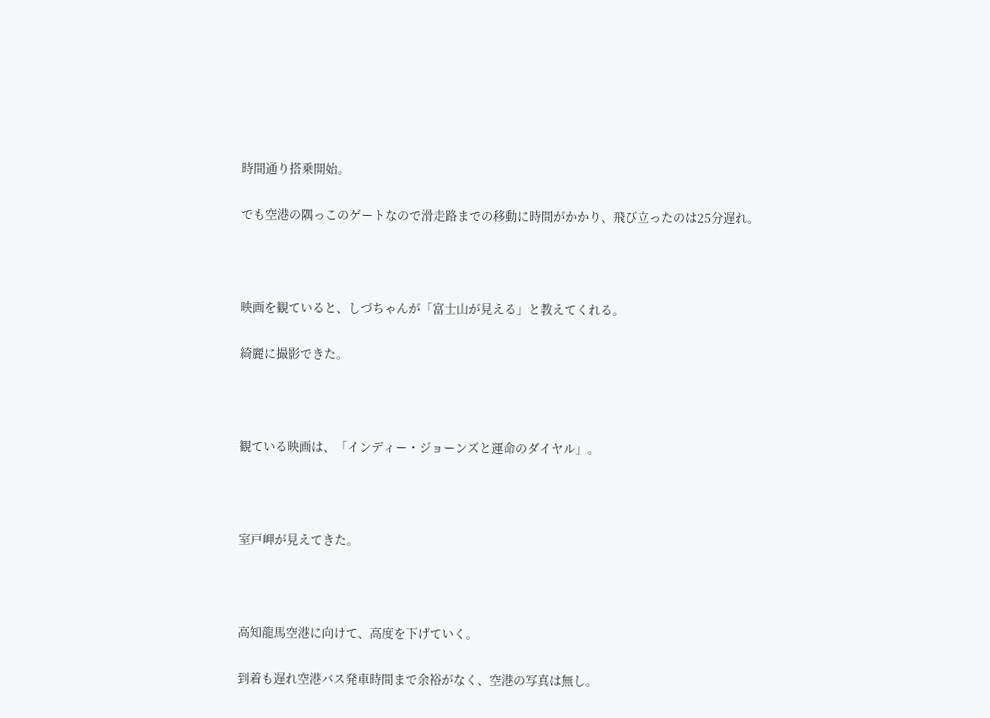時間通り搭乗開始。

でも空港の隅っこのゲートなので滑走路までの移動に時間がかかり、飛び立ったのは25分遅れ。



映画を観ていると、しづちゃんが「富士山が見える」と教えてくれる。

綺麗に撮影できた。



観ている映画は、「インディー・ジョーンズと運命のダイヤル」。



室戸岬が見えてきた。



高知龍馬空港に向けて、高度を下げていく。

到着も遅れ空港バス発車時間まで余裕がなく、空港の写真は無し。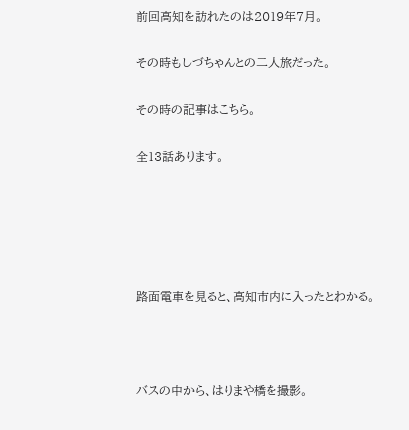前回高知を訪れたのは2019年7月。

その時もしづちゃんとの二人旅だった。

その時の記事はこちら。

全13話あります。





路面電車を見ると、高知市内に入ったとわかる。



バスの中から、はりまや橋を撮影。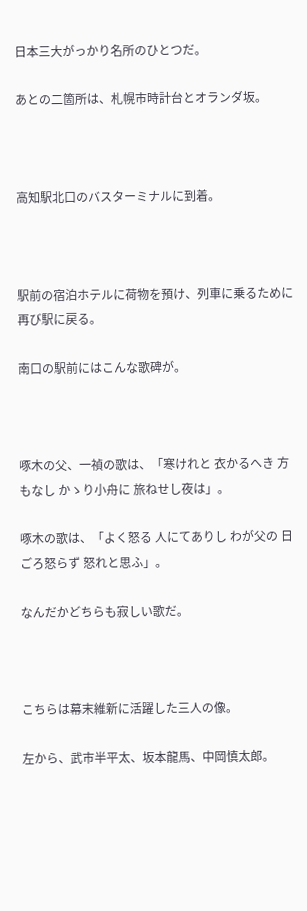日本三大がっかり名所のひとつだ。

あとの二箇所は、札幌市時計台とオランダ坂。



高知駅北口のバスターミナルに到着。



駅前の宿泊ホテルに荷物を預け、列車に乗るために再び駅に戻る。

南口の駅前にはこんな歌碑が。



啄木の父、一禎の歌は、「寒けれと 衣かるへき 方もなし かゝり小舟に 旅ねせし夜は」。

啄木の歌は、「よく怒る 人にてありし わが父の 日ごろ怒らず 怒れと思ふ」。

なんだかどちらも寂しい歌だ。



こちらは幕末維新に活躍した三人の像。

左から、武市半平太、坂本龍馬、中岡慎太郎。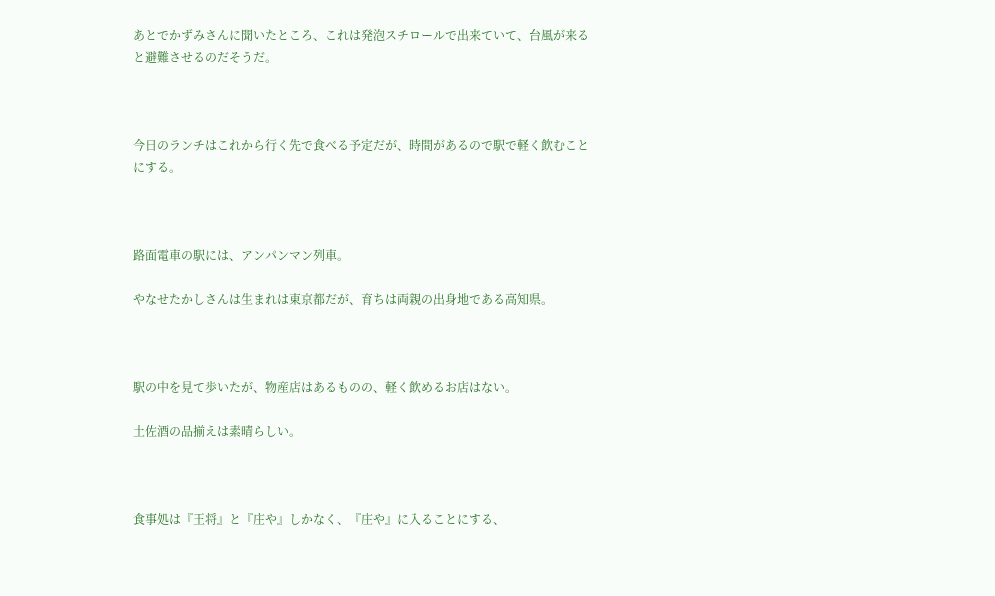あとでかずみさんに聞いたところ、これは発泡スチロールで出来ていて、台風が来ると避難させるのだそうだ。



今日のランチはこれから行く先で食べる予定だが、時間があるので駅で軽く飲むことにする。



路面電車の駅には、アンパンマン列車。

やなせたかしさんは生まれは東京都だが、育ちは両親の出身地である高知県。



駅の中を見て歩いたが、物産店はあるものの、軽く飲めるお店はない。

土佐酒の品揃えは素晴らしい。



食事処は『王将』と『庄や』しかなく、『庄や』に入ることにする、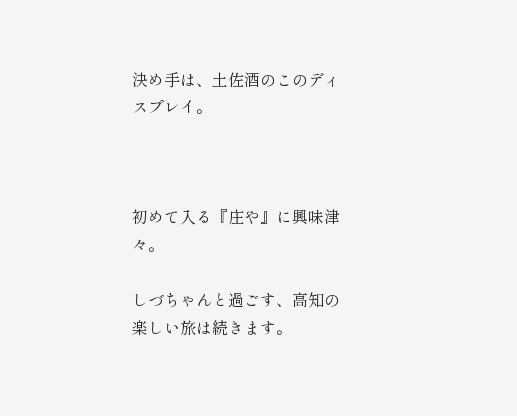決め手は、土佐酒のこのディスプレイ。



初めて入る『庄や』に興味津々。

しづちゃんと過ごす、高知の楽しい旅は続きます。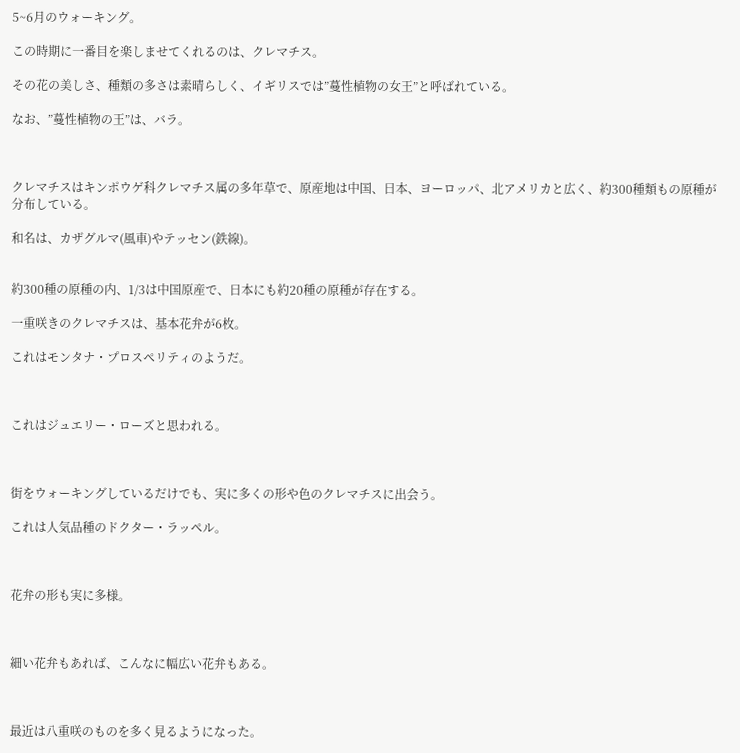5~6月のウォーキング。

この時期に一番目を楽しませてくれるのは、クレマチス。

その花の美しさ、種類の多さは素晴らしく、イギリスでは”蔓性植物の女王”と呼ばれている。

なお、”蔓性植物の王”は、バラ。



クレマチスはキンポウゲ科クレマチス属の多年草で、原産地は中国、日本、ヨーロッパ、北アメリカと広く、約300種類もの原種が分布している。

和名は、カザグルマ(風車)やテッセン(鉄線)。


約300種の原種の内、1/3は中国原産で、日本にも約20種の原種が存在する。

一重咲きのクレマチスは、基本花弁が6枚。

これはモンタナ・プロスペリティのようだ。



これはジュエリー・ローズと思われる。



街をウォーキングしているだけでも、実に多くの形や色のクレマチスに出会う。

これは人気品種のドクター・ラッペル。



花弁の形も実に多様。



細い花弁もあれば、こんなに幅広い花弁もある。



最近は八重咲のものを多く見るようになった。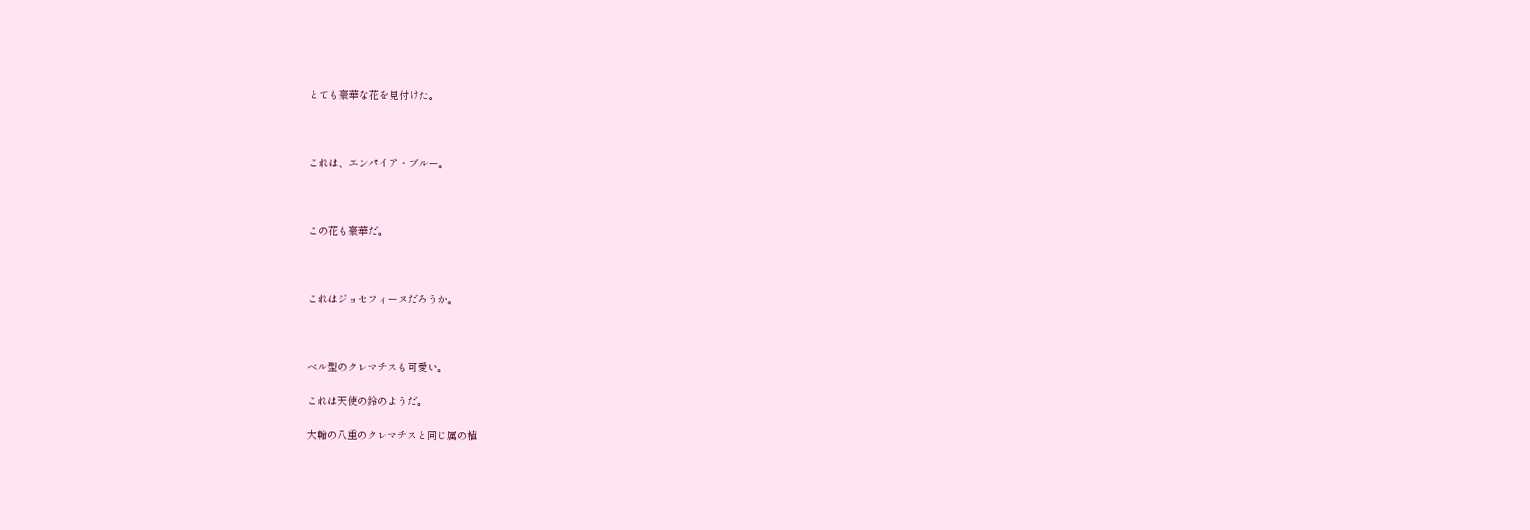とても豪華な花を見付けた。



これは、エンパイア・ブルー。



この花も豪華だ。



これはジョセフィーヌだろうか。



ベル型のクレマチスも可愛い。

これは天使の鈴のようだ。

大輪の八重のクレマチスと同じ属の植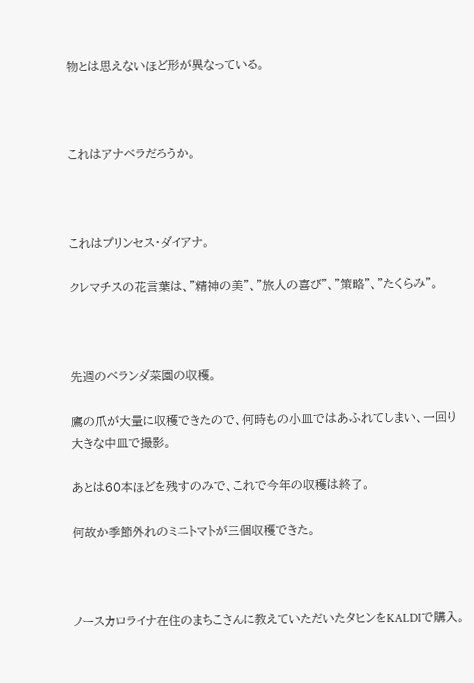物とは思えないほど形が異なっている。



これはアナベラだろうか。



これはプリンセス・ダイアナ。

クレマチスの花言葉は、”精神の美”、”旅人の喜び”、”策略”、”たくらみ”。



先週のベランダ菜園の収穫。

鷹の爪が大量に収穫できたので、何時もの小皿ではあふれてしまい、一回り大きな中皿で撮影。

あとは60本ほどを残すのみで、これで今年の収穫は終了。

何故か季節外れのミニトマトが三個収穫できた。



ノースカロライナ在住のまちこさんに教えていただいたタヒンをKALDIで購入。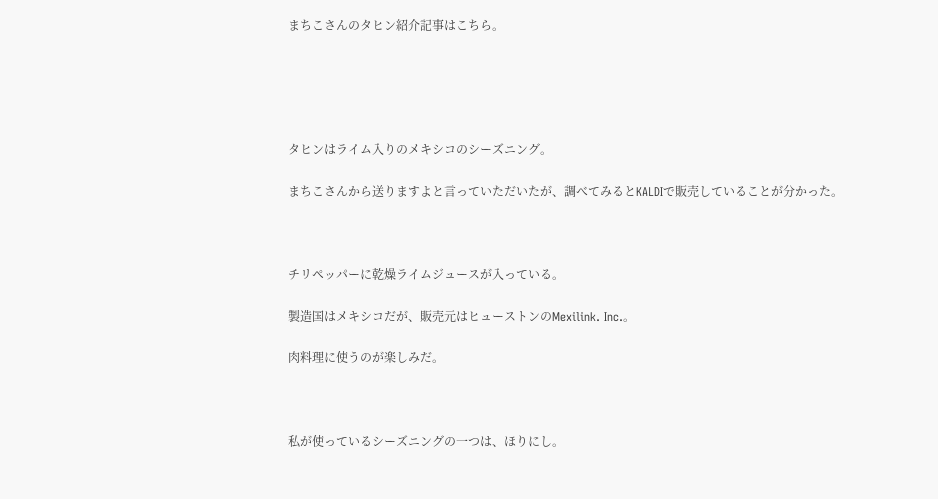まちこさんのタヒン紹介記事はこちら。





タヒンはライム入りのメキシコのシーズニング。

まちこさんから送りますよと言っていただいたが、調べてみるとKALDIで販売していることが分かった。



チリペッパーに乾燥ライムジュースが入っている。

製造国はメキシコだが、販売元はヒューストンのMexilink. Inc.。

肉料理に使うのが楽しみだ。



私が使っているシーズニングの一つは、ほりにし。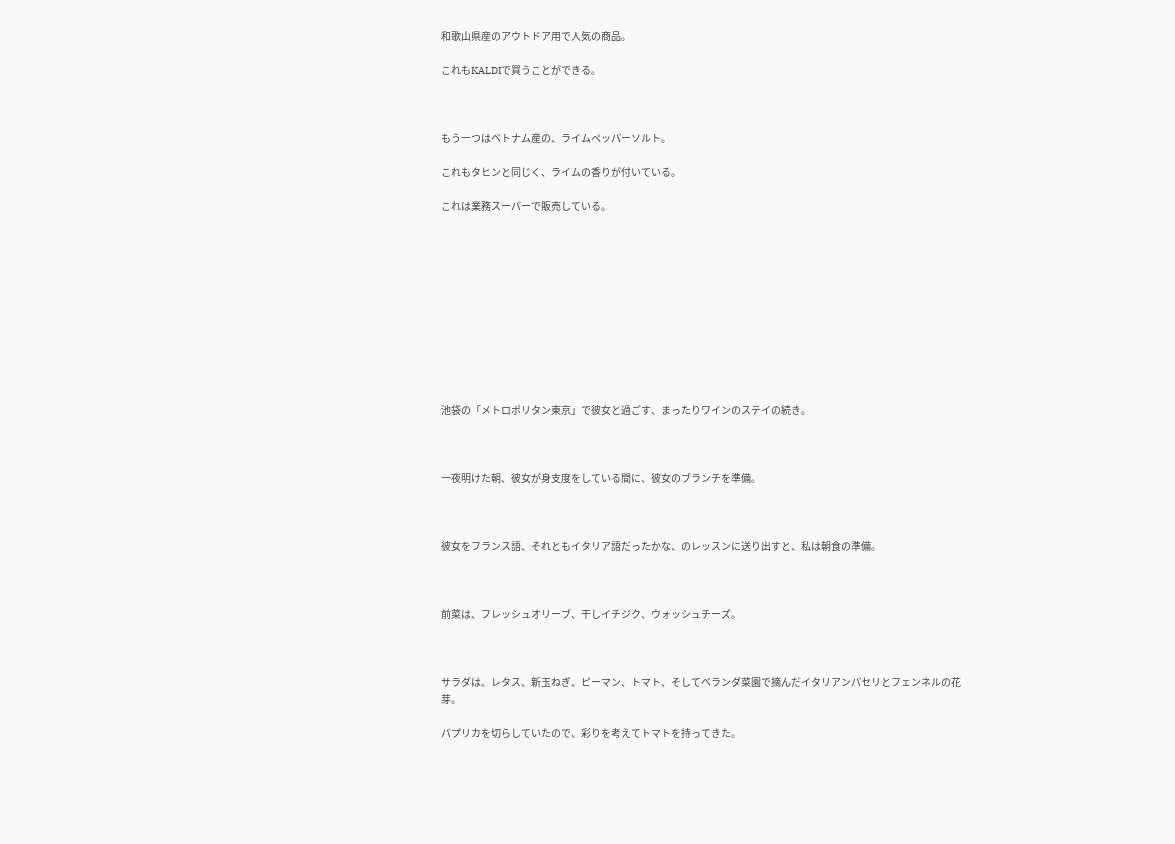和歌山県産のアウトドア用で人気の商品。

これもKALDIで買うことができる。



もう一つはベトナム産の、ライムペッパーソルト。

これもタヒンと同じく、ライムの香りが付いている。

これは業務スーパーで販売している。











池袋の「メトロポリタン東京」で彼女と過ごす、まったりワインのステイの続き。



一夜明けた朝、彼女が身支度をしている間に、彼女のブランチを準備。



彼女をフランス語、それともイタリア語だったかな、のレッスンに送り出すと、私は朝食の準備。



前菜は、フレッシュオリーブ、干しイチジク、ウォッシュチーズ。



サラダは、レタス、新玉ねぎ、ピーマン、トマト、そしてベランダ菜園で摘んだイタリアンパセリとフェンネルの花芽。

パプリカを切らしていたので、彩りを考えてトマトを持ってきた。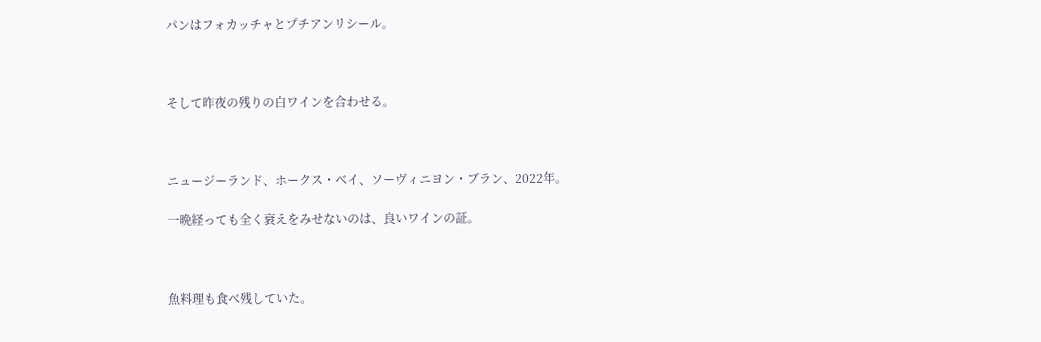パンはフォカッチャとプチアンリシール。



そして昨夜の残りの白ワインを合わせる。



ニュージーランド、ホークス・ベイ、ソーヴィニヨン・ブラン、2022年。

一晩経っても全く衰えをみせないのは、良いワインの証。



魚料理も食べ残していた。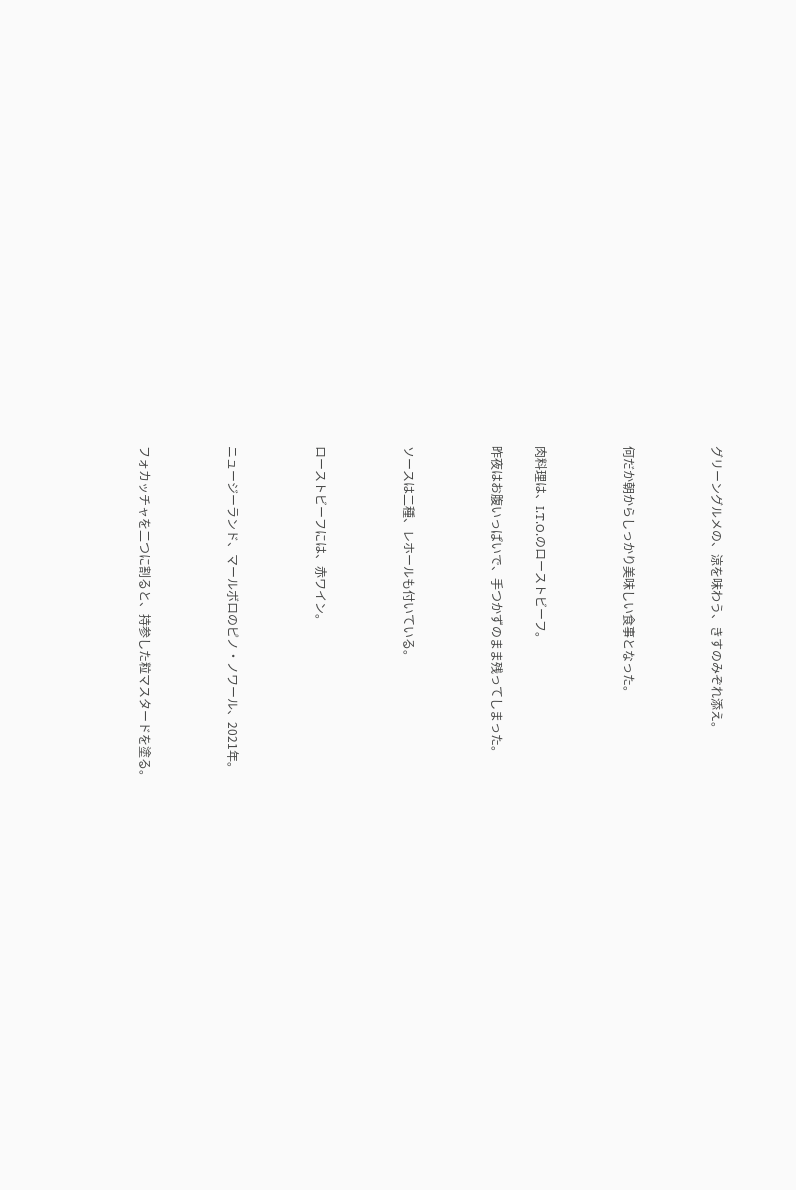グリーングルメの、涼を味わう、きすのみぞれ添え。



何だか朝からしっかり美味しい食事となった。



肉料理は、I.T.O.のローストビーフ。

昨夜はお腹いっぱいで、手つかずのまま残ってしまった。



ソースは二種、レホールも付いている。



ローストビーフには、赤ワイン。



ニュージーランド、マールボロのピノ・ノワール、2021年。



フォカッチャを二つに割ると、持参した粒マスタードを塗る。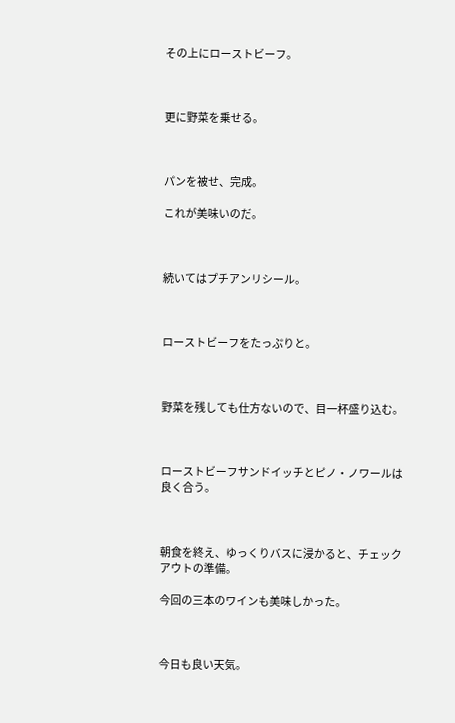その上にローストビーフ。



更に野菜を乗せる。



パンを被せ、完成。

これが美味いのだ。



続いてはプチアンリシール。



ローストビーフをたっぷりと。



野菜を残しても仕方ないので、目一杯盛り込む。



ローストビーフサンドイッチとピノ・ノワールは良く合う。



朝食を終え、ゆっくりバスに浸かると、チェックアウトの準備。

今回の三本のワインも美味しかった。



今日も良い天気。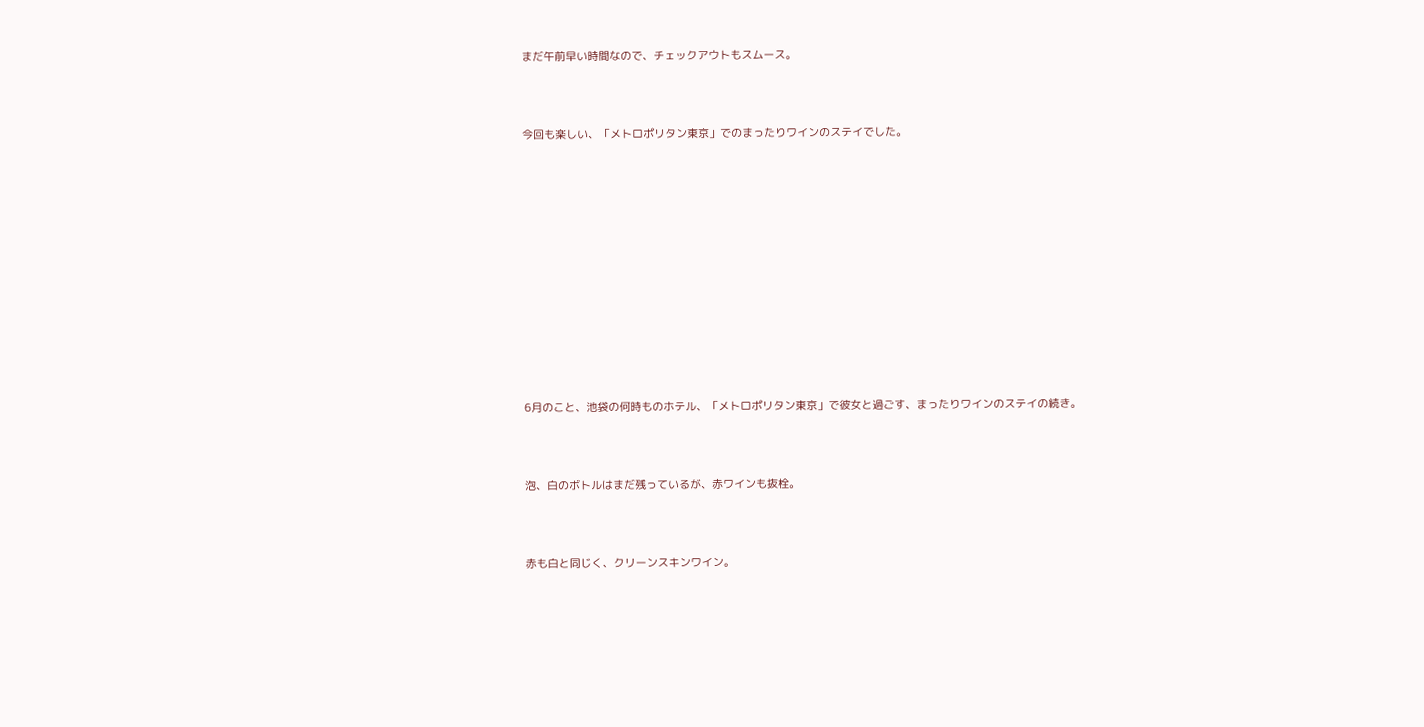まだ午前早い時間なので、チェックアウトもスムース。



今回も楽しい、「メトロポリタン東京」でのまったりワインのステイでした。













6月のこと、池袋の何時ものホテル、「メトロポリタン東京」で彼女と過ごす、まったりワインのステイの続き。



泡、白のボトルはまだ残っているが、赤ワインも抜栓。



赤も白と同じく、クリーンスキンワイン。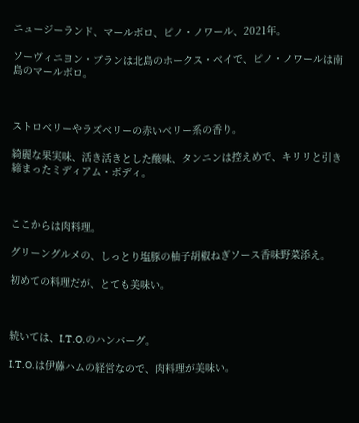ニュージーランド、マールボロ、ピノ・ノワール、2021年。

ソーヴィニヨン・ブランは北島のホークス・ベイで、ピノ・ノワールは南島のマールボロ。



ストロベリーやラズベリーの赤いベリー系の香り。

綺麗な果実味、活き活きとした酸味、タンニンは控えめで、キリリと引き締まったミディアム・ボディ。



ここからは肉料理。

グリーングルメの、しっとり塩豚の柚子胡椒ねぎソース香味野菜添え。

初めての料理だが、とても美味い。



続いては、I.T.O.のハンバーグ。

I.T.O.は伊藤ハムの経営なので、肉料理が美味い。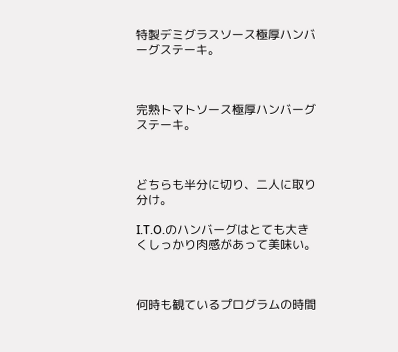特製デミグラスソース極厚ハンバーグステーキ。



完熟トマトソース極厚ハンバーグステーキ。



どちらも半分に切り、二人に取り分け。

I.T.O.のハンバーグはとても大きくしっかり肉感があって美味い。



何時も観ているプログラムの時間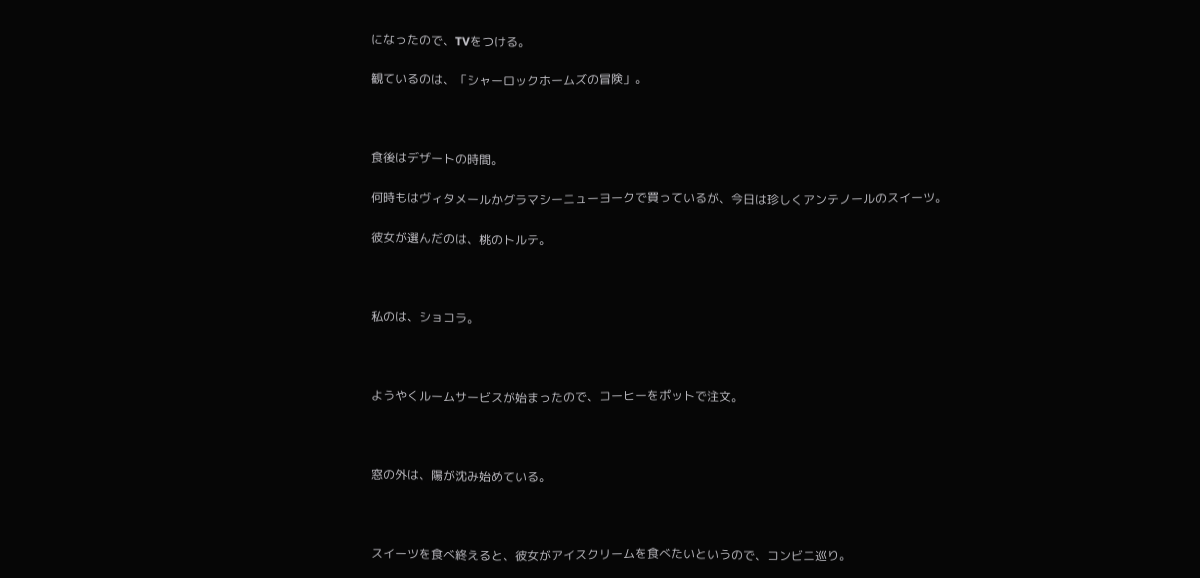になったので、TVをつける。

観ているのは、「シャーロックホームズの冒険」。



食後はデザートの時間。

何時もはヴィタメールかグラマシーニューヨークで買っているが、今日は珍しくアンテノールのスイーツ。

彼女が選んだのは、桃のトルテ。



私のは、ショコラ。



ようやくルームサービスが始まったので、コーヒーをポットで注文。



窓の外は、陽が沈み始めている。



スイーツを食べ終えると、彼女がアイスクリームを食べたいというので、コンビニ巡り。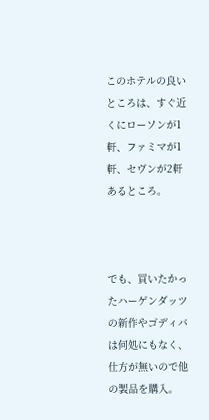このホテルの良いところは、すぐ近くにローソンが1軒、ファミマが1軒、セヴンが2軒あるところ。



でも、買いたかったハーゲンダッツの新作やゴディバは何処にもなく、仕方が無いので他の製品を購入。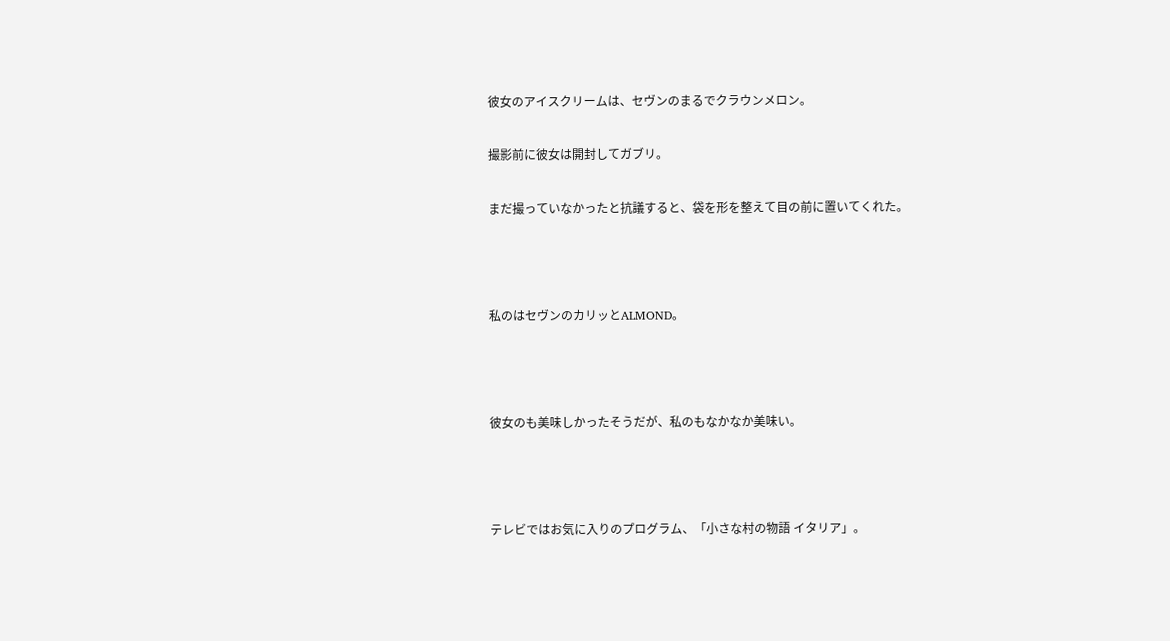彼女のアイスクリームは、セヴンのまるでクラウンメロン。

撮影前に彼女は開封してガブリ。

まだ撮っていなかったと抗議すると、袋を形を整えて目の前に置いてくれた。



私のはセヴンのカリッとALMOND。



彼女のも美味しかったそうだが、私のもなかなか美味い。



テレビではお気に入りのプログラム、「小さな村の物語 イタリア」。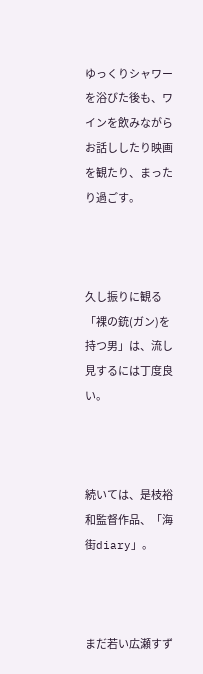ゆっくりシャワーを浴びた後も、ワインを飲みながらお話ししたり映画を観たり、まったり過ごす。



久し振りに観る「裸の銃(ガン)を持つ男」は、流し見するには丁度良い。



続いては、是枝裕和監督作品、「海街diary」。



まだ若い広瀬すず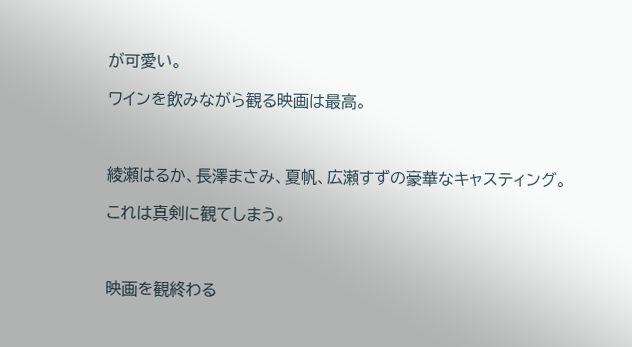が可愛い。

ワインを飲みながら観る映画は最高。



綾瀬はるか、長澤まさみ、夏帆、広瀬すずの豪華なキャスティング。

これは真剣に観てしまう。



映画を観終わる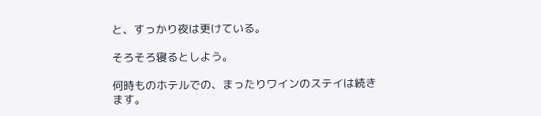と、すっかり夜は更けている。

そろそろ寝るとしよう。

何時ものホテルでの、まったりワインのステイは続きます。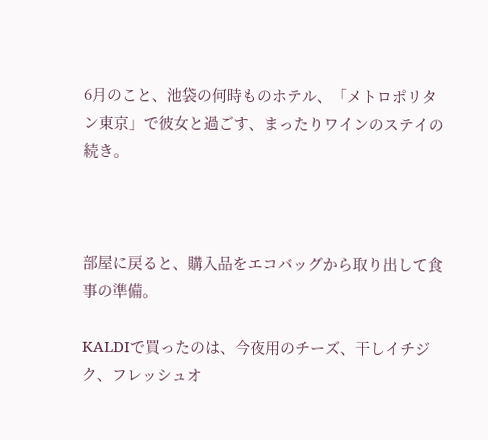6月のこと、池袋の何時ものホテル、「メトロポリタン東京」で彼女と過ごす、まったりワインのステイの続き。



部屋に戻ると、購入品をエコバッグから取り出して食事の準備。

KALDIで買ったのは、今夜用のチーズ、干しイチジク、フレッシュオ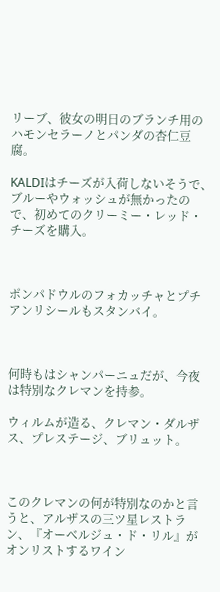リーブ、彼女の明日のブランチ用のハモンセラーノとパンダの杏仁豆腐。

KALDIはチーズが入荷しないそうで、ブルーやウォッシュが無かったので、初めてのクリーミー・レッド・チーズを購入。



ポンパドウルのフォカッチャとプチアンリシールもスタンバイ。



何時もはシャンパーニュだが、今夜は特別なクレマンを持参。

ウィルムが造る、クレマン・ダルザス、プレステージ、ブリュット。



このクレマンの何が特別なのかと言うと、アルザスの三ツ星レストラン、『オーベルジュ・ド・リル』がオンリストするワイン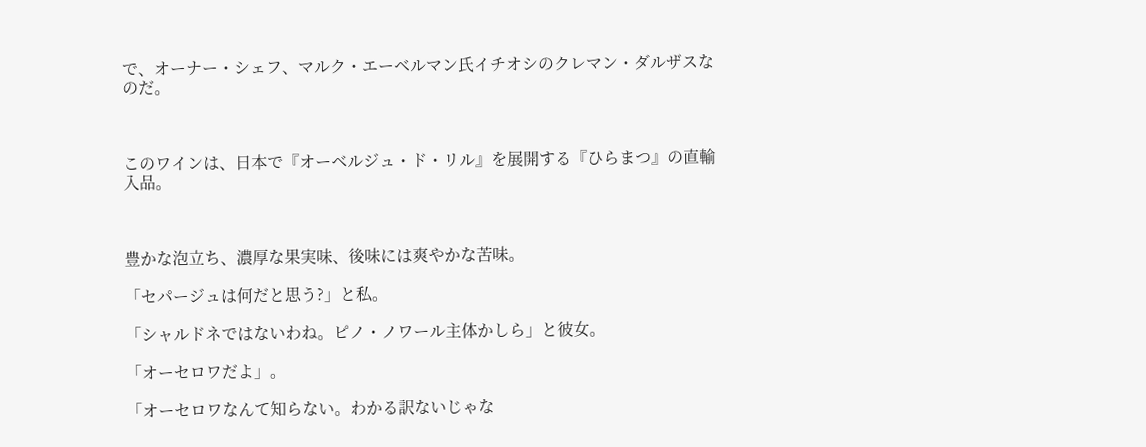で、オーナー・シェフ、マルク・エーベルマン氏イチオシのクレマン・ダルザスなのだ。



このワインは、日本で『オーベルジュ・ド・リル』を展開する『ひらまつ』の直輸入品。



豊かな泡立ち、濃厚な果実味、後味には爽やかな苦味。

「セパージュは何だと思う?」と私。

「シャルドネではないわね。ピノ・ノワール主体かしら」と彼女。

「オーセロワだよ」。

「オーセロワなんて知らない。わかる訳ないじゃな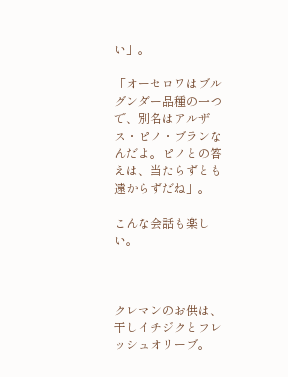い」。

「オーセロワはブルグンダー品種の一つで、別名はアルザス・ピノ・ブランなんだよ。ピノとの答えは、当たらずとも遠からずだね」。

こんな会話も楽しい。



クレマンのお供は、干しイチジクとフレッシュオリーブ。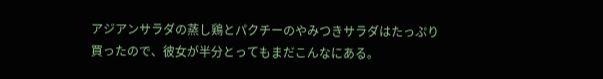アジアンサラダの蒸し鶏とパクチーのやみつきサラダはたっぷり買ったので、彼女が半分とってもまだこんなにある。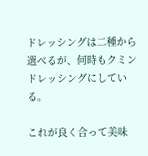ドレッシングは二種から選べるが、何時もクミンドレッシングにしている。

これが良く合って美味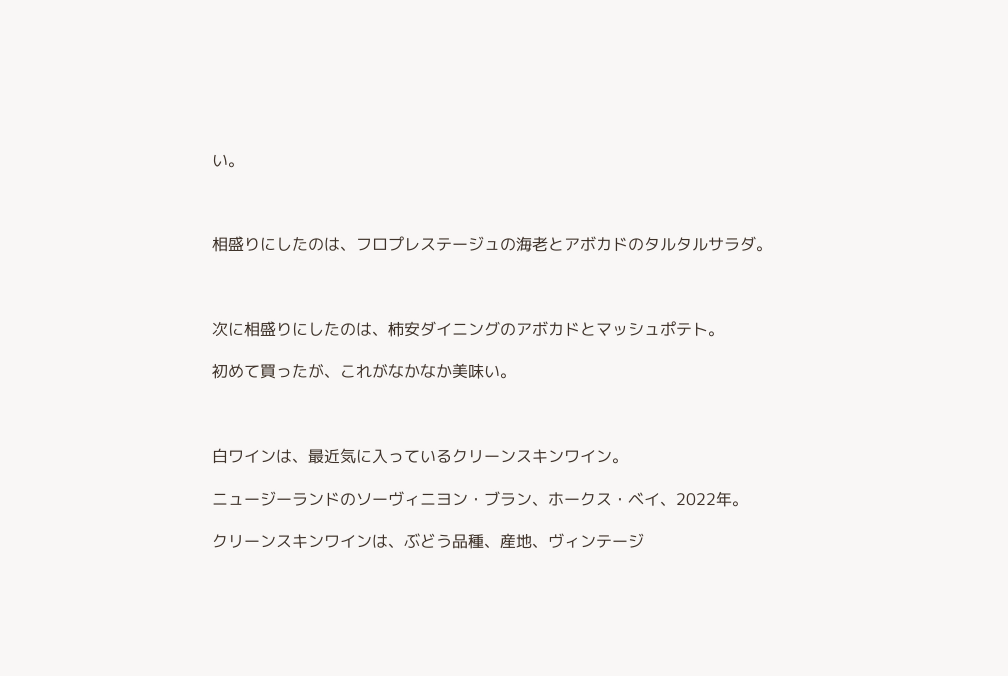い。



相盛りにしたのは、フロプレステージュの海老とアボカドのタルタルサラダ。



次に相盛りにしたのは、柿安ダイニングのアボカドとマッシュポテト。

初めて買ったが、これがなかなか美味い。



白ワインは、最近気に入っているクリーンスキンワイン。

ニュージーランドのソーヴィニヨン・ブラン、ホークス・ベイ、2022年。

クリーンスキンワインは、ぶどう品種、産地、ヴィンテージ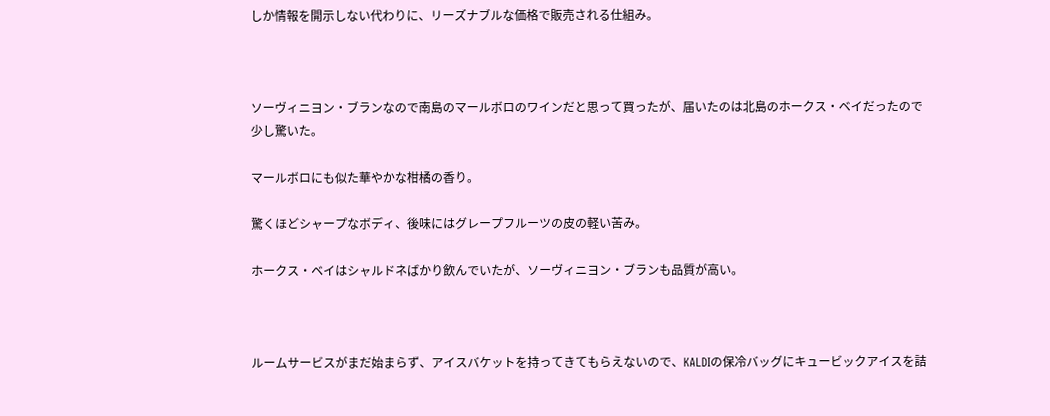しか情報を開示しない代わりに、リーズナブルな価格で販売される仕組み。



ソーヴィニヨン・ブランなので南島のマールボロのワインだと思って買ったが、届いたのは北島のホークス・ベイだったので少し驚いた。

マールボロにも似た華やかな柑橘の香り。

驚くほどシャープなボディ、後味にはグレープフルーツの皮の軽い苦み。

ホークス・ベイはシャルドネばかり飲んでいたが、ソーヴィニヨン・ブランも品質が高い。



ルームサービスがまだ始まらず、アイスバケットを持ってきてもらえないので、KALDIの保冷バッグにキュービックアイスを詰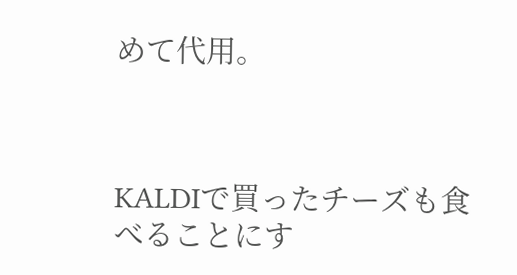めて代用。



KALDIで買ったチーズも食べることにす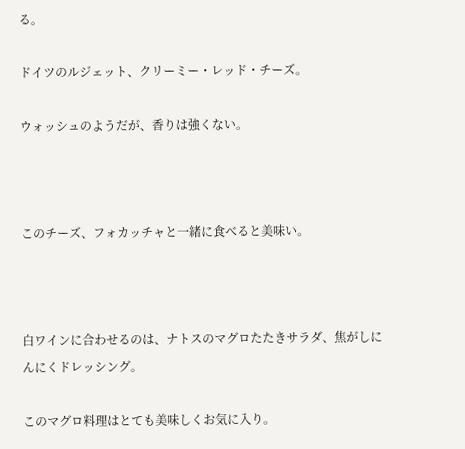る。

ドイツのルジェット、クリーミー・レッド・チーズ。

ウォッシュのようだが、香りは強くない。



このチーズ、フォカッチャと一緒に食べると美味い。



白ワインに合わせるのは、ナトスのマグロたたきサラダ、焦がしにんにくドレッシング。

このマグロ料理はとても美味しくお気に入り。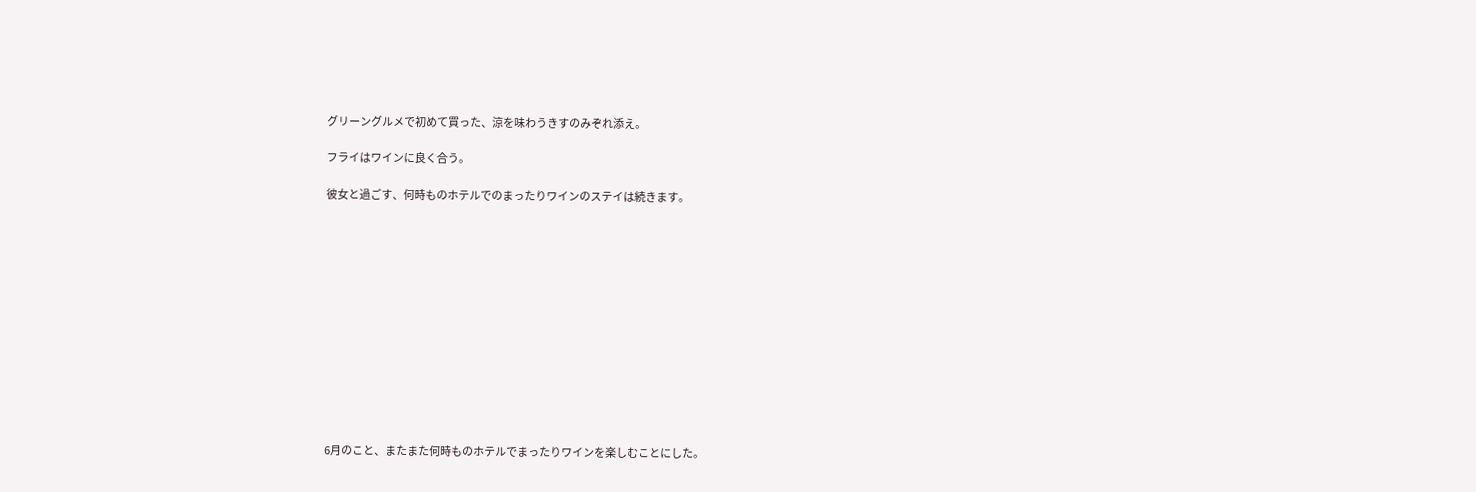グリーングルメで初めて買った、涼を味わうきすのみぞれ添え。

フライはワインに良く合う。

彼女と過ごす、何時ものホテルでのまったりワインのステイは続きます。













6月のこと、またまた何時ものホテルでまったりワインを楽しむことにした。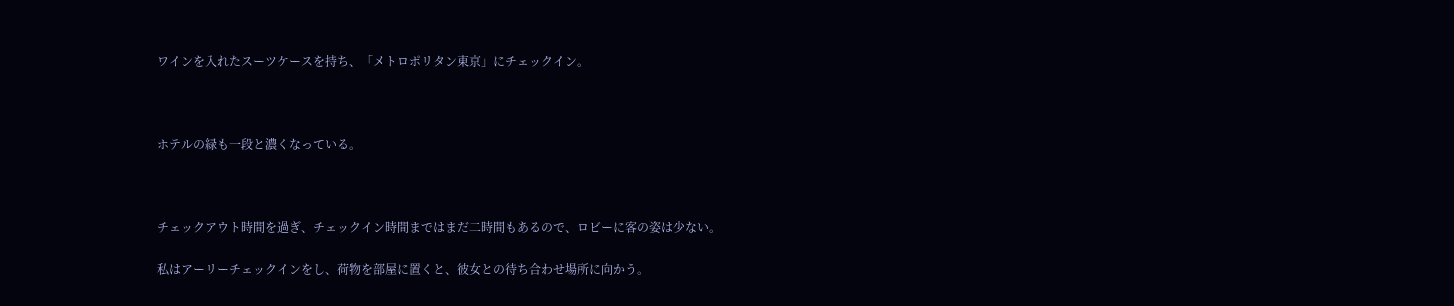ワインを入れたスーツケースを持ち、「メトロポリタン東京」にチェックイン。



ホテルの緑も一段と濃くなっている。



チェックアウト時間を過ぎ、チェックイン時間まではまだ二時間もあるので、ロビーに客の姿は少ない。

私はアーリーチェックインをし、荷物を部屋に置くと、彼女との待ち合わせ場所に向かう。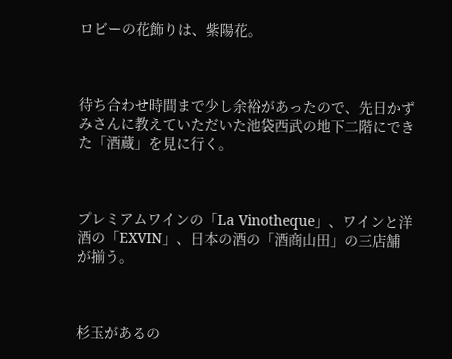ロビーの花飾りは、紫陽花。



待ち合わせ時間まで少し余裕があったので、先日かずみさんに教えていただいた池袋西武の地下二階にできた「酒蔵」を見に行く。



プレミアムワインの「La Vinotheque」、ワインと洋酒の「EXVIN」、日本の酒の「酒商山田」の三店舗が揃う。



杉玉があるの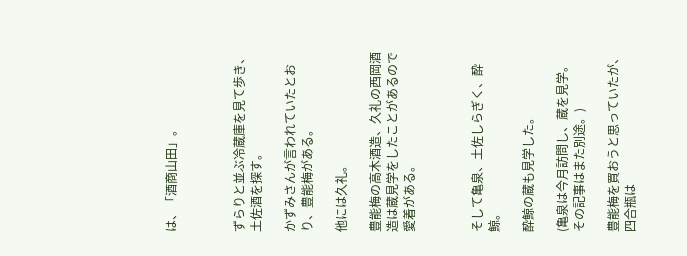は、「酒商山田」。



ずらりと並ぶ冷蔵庫を見て歩き、土佐酒を探す。

かずみさんが言われていたとおり、豊能梅がある。

他には久礼。

豊能梅の高木酒造、久礼の西岡酒造は蔵見学をしたことがあるので愛着がある。



そして亀泉、土佐しらぎく、酔鯨。

酔鯨の蔵も見学した。

(亀泉は今月訪問し、蔵を見学。その記事はまた別途。)

豊能梅を買おうと思っていたが、四合瓶は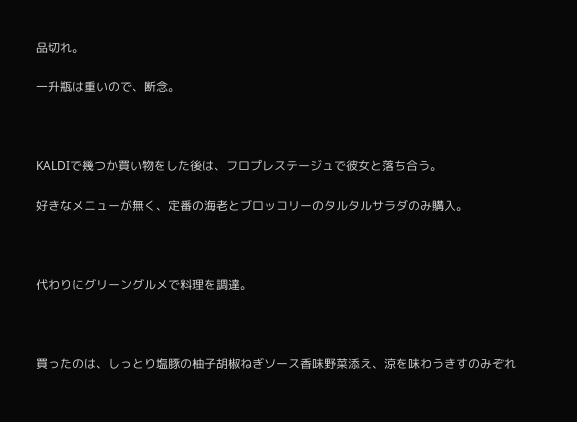品切れ。

一升瓶は重いので、断念。



KALDIで幾つか買い物をした後は、フロプレステージュで彼女と落ち合う。

好きなメニューが無く、定番の海老とブロッコリーのタルタルサラダのみ購入。



代わりにグリーングルメで料理を調達。



買ったのは、しっとり塩豚の柚子胡椒ねぎソース香味野菜添え、涼を味わうきすのみぞれ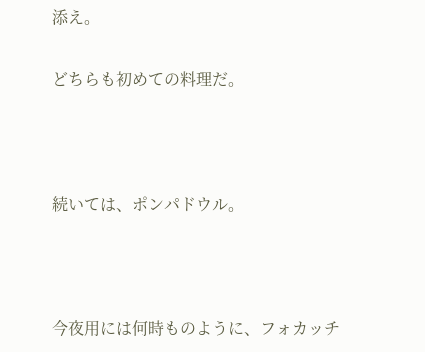添え。

どちらも初めての料理だ。



続いては、ポンパドウル。



今夜用には何時ものように、フォカッチ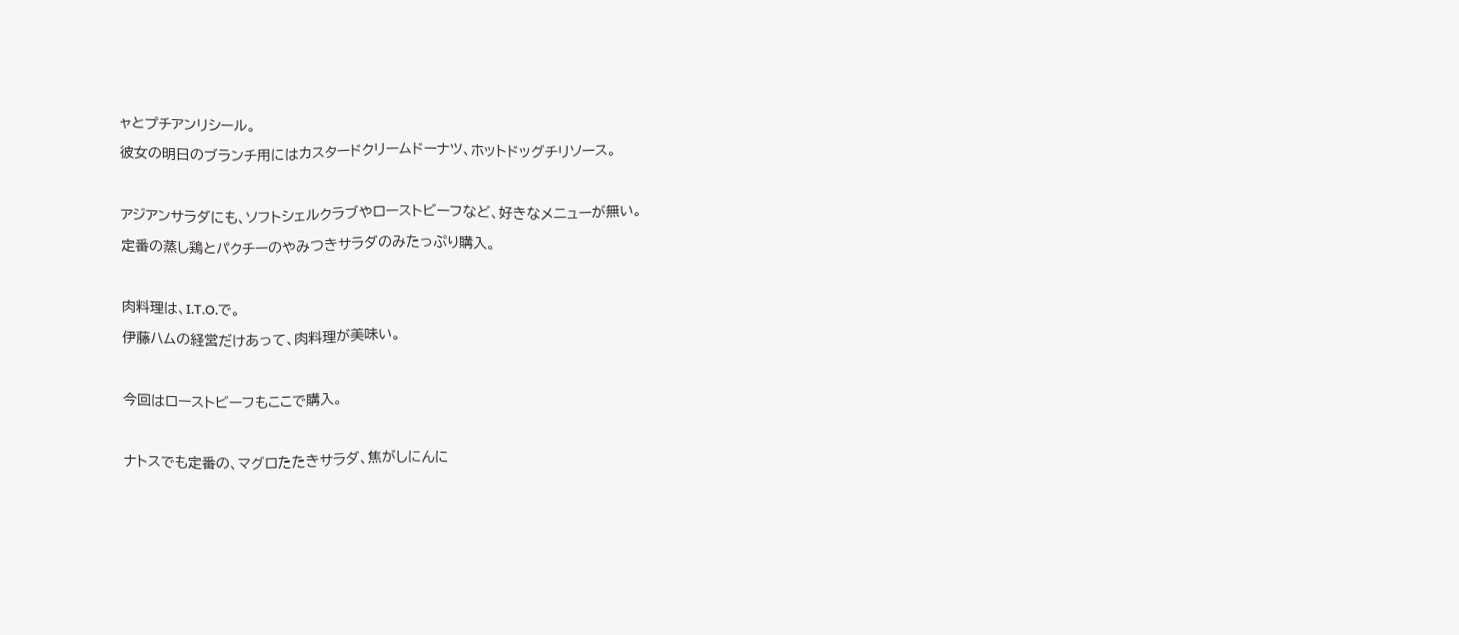ャとプチアンリシール。

彼女の明日のブランチ用にはカスタードクリームドーナツ、ホットドッグチリソース。



アジアンサラダにも、ソフトシェルクラブやローストビーフなど、好きなメニューが無い。

定番の蒸し鶏とパクチーのやみつきサラダのみたっぷり購入。



肉料理は、I.T.O.で。

伊藤ハムの経営だけあって、肉料理が美味い。



今回はローストビーフもここで購入。



ナトスでも定番の、マグロたたきサラダ、焦がしにんに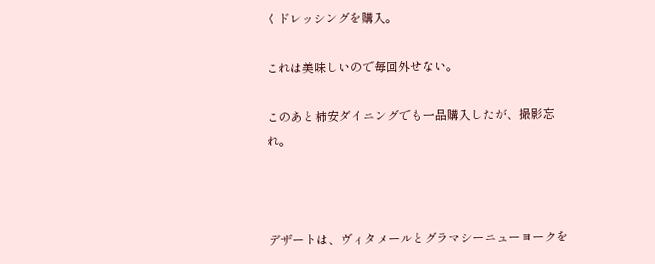くドレッシングを購入。

これは美味しいので毎回外せない。

このあと柿安ダイニングでも一品購入したが、撮影忘れ。



デザートは、ヴィタメールとグラマシーニューヨークを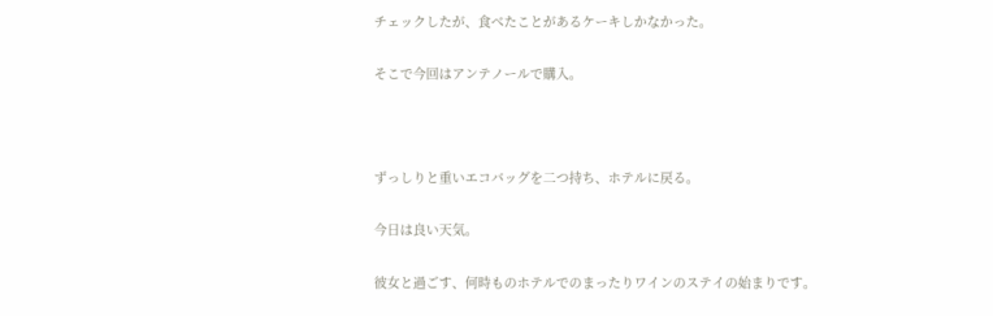チェックしたが、食べたことがあるケーキしかなかった。

そこで今回はアンテノールで購入。



ずっしりと重いエコバッグを二つ持ち、ホテルに戻る。

今日は良い天気。

彼女と過ごす、何時ものホテルでのまったりワインのステイの始まりです。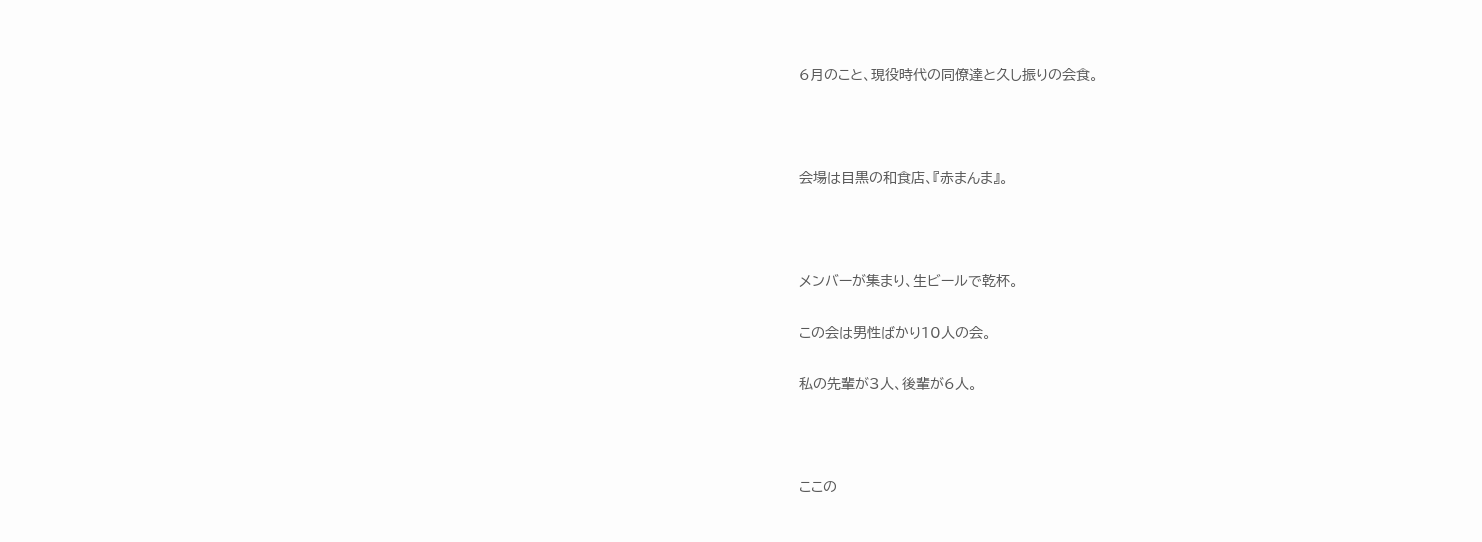6月のこと、現役時代の同僚達と久し振りの会食。



会場は目黒の和食店、『赤まんま』。



メンバーが集まり、生ビールで乾杯。

この会は男性ばかり10人の会。

私の先輩が3人、後輩が6人。



ここの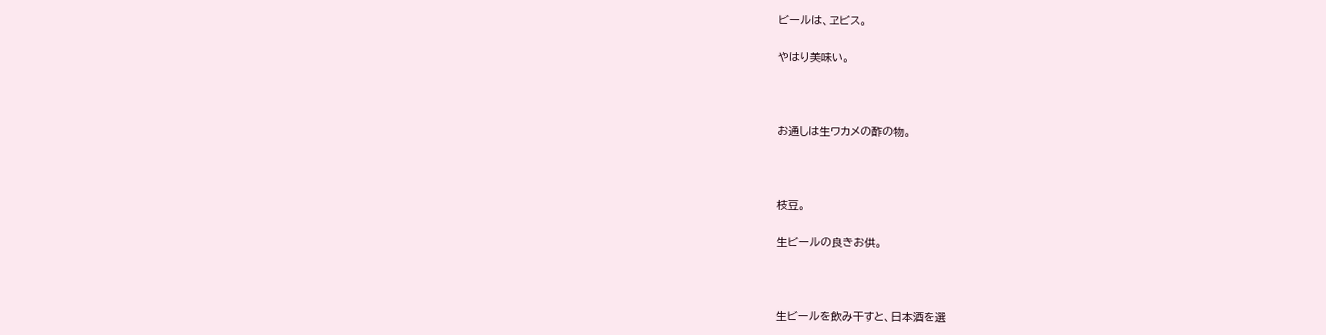ビールは、ヱビス。

やはり美味い。



お通しは生ワカメの酢の物。



枝豆。

生ビールの良きお供。



生ビールを飲み干すと、日本酒を選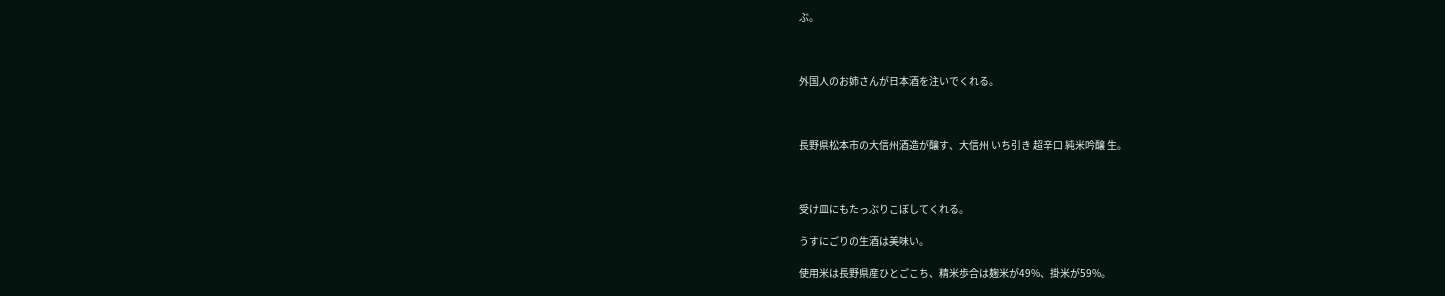ぶ。



外国人のお姉さんが日本酒を注いでくれる。



長野県松本市の大信州酒造が醸す、大信州 いち引き 超辛口 純米吟醸 生。



受け皿にもたっぷりこぼしてくれる。

うすにごりの生酒は美味い。

使用米は長野県産ひとごこち、精米歩合は麹米が49%、掛米が59%。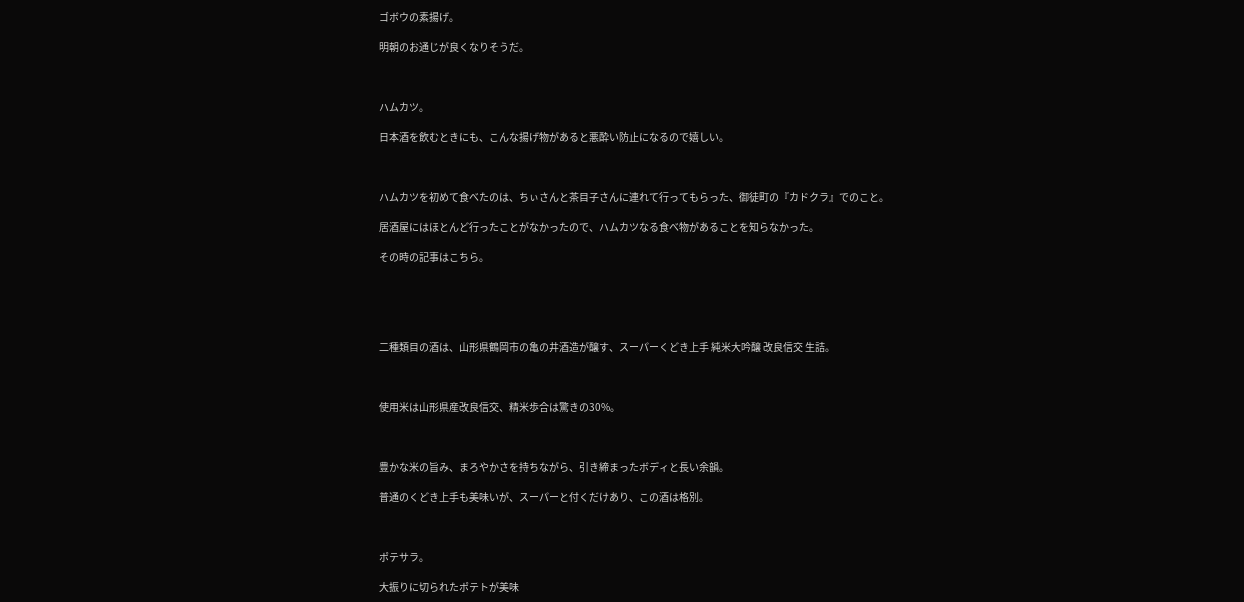ゴボウの素揚げ。

明朝のお通じが良くなりそうだ。



ハムカツ。

日本酒を飲むときにも、こんな揚げ物があると悪酔い防止になるので嬉しい。



ハムカツを初めて食べたのは、ちぃさんと茶目子さんに連れて行ってもらった、御徒町の『カドクラ』でのこと。

居酒屋にはほとんど行ったことがなかったので、ハムカツなる食べ物があることを知らなかった。

その時の記事はこちら。





二種類目の酒は、山形県鶴岡市の亀の井酒造が醸す、スーパーくどき上手 純米大吟醸 改良信交 生詰。



使用米は山形県産改良信交、精米歩合は驚きの30%。



豊かな米の旨み、まろやかさを持ちながら、引き締まったボディと長い余韻。

普通のくどき上手も美味いが、スーパーと付くだけあり、この酒は格別。



ポテサラ。

大振りに切られたポテトが美味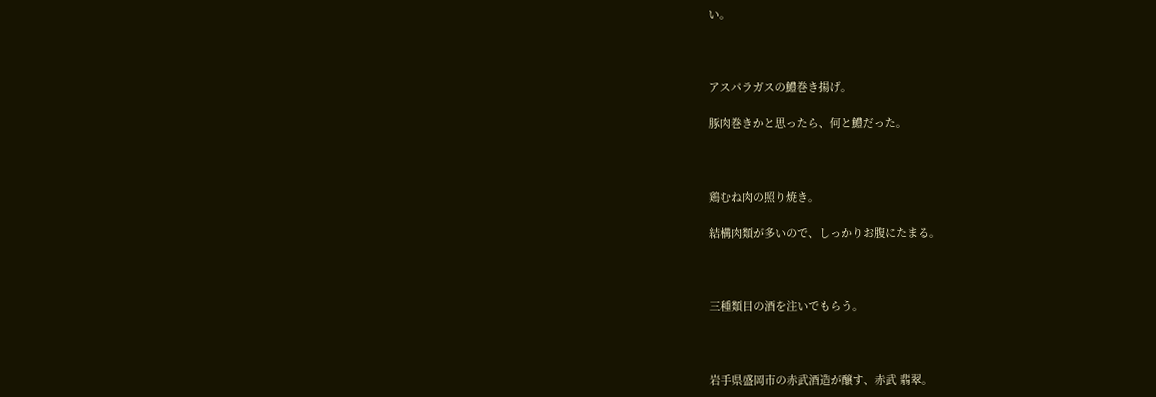い。



アスパラガスの鱧巻き揚げ。

豚肉巻きかと思ったら、何と鱧だった。



鶏むね肉の照り焼き。

結構肉類が多いので、しっかりお腹にたまる。



三種類目の酒を注いでもらう。



岩手県盛岡市の赤武酒造が醸す、赤武 翡翠。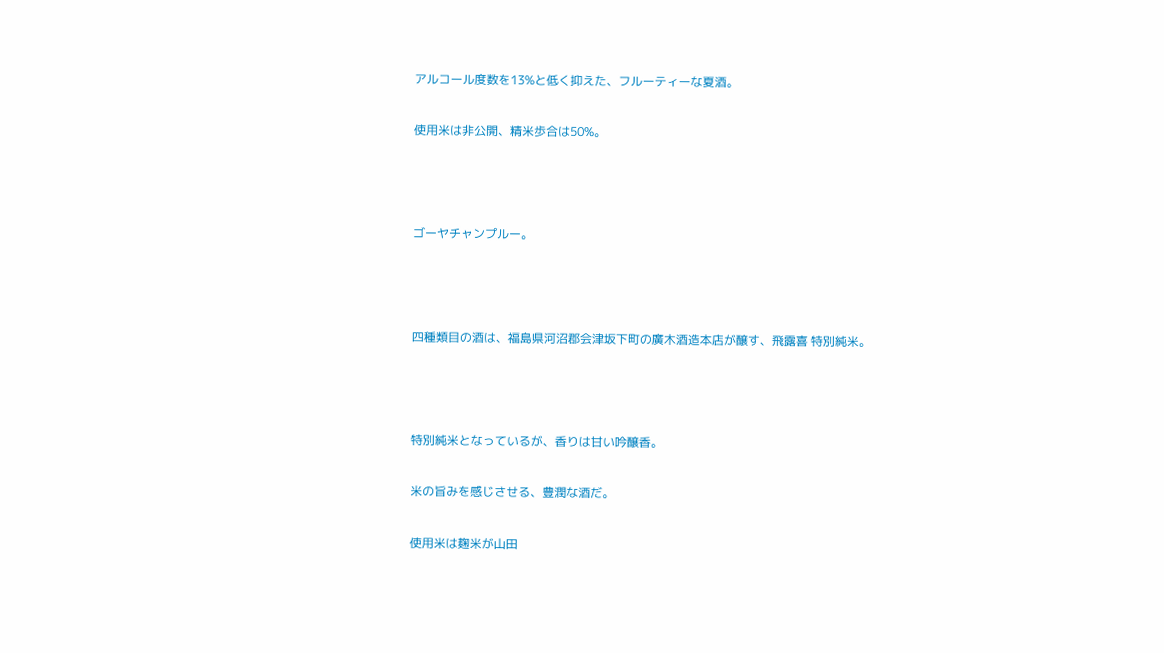アルコール度数を13%と低く抑えた、フルーティーな夏酒。

使用米は非公開、精米歩合は50%。



ゴーヤチャンプルー。



四種類目の酒は、福島県河沼郡会津坂下町の廣木酒造本店が醸す、飛露喜 特別純米。



特別純米となっているが、香りは甘い吟醸香。

米の旨みを感じさせる、豊潤な酒だ。

使用米は麹米が山田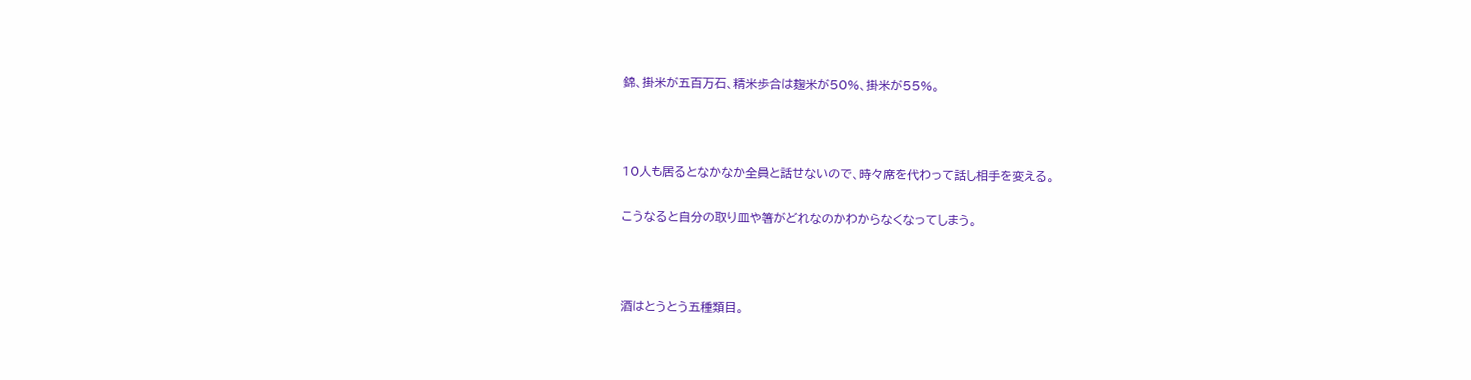錦、掛米が五百万石、精米歩合は麹米が50%、掛米が55%。



10人も居るとなかなか全員と話せないので、時々席を代わって話し相手を変える。

こうなると自分の取り皿や箸がどれなのかわからなくなってしまう。



酒はとうとう五種類目。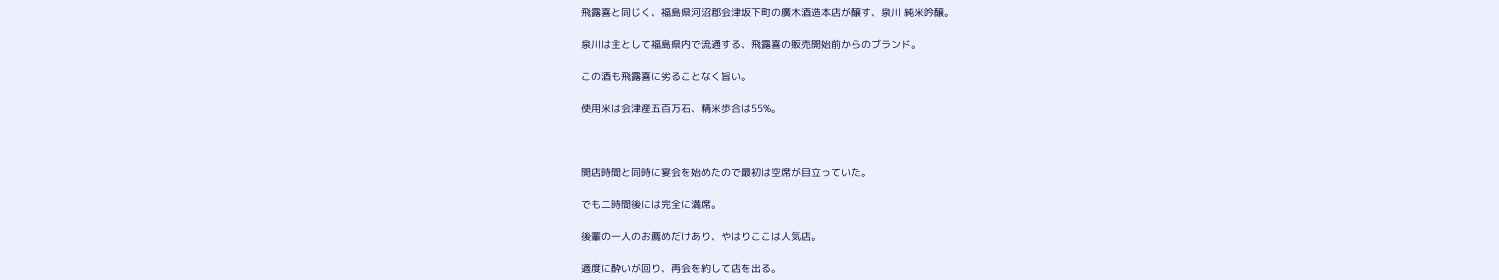飛露喜と同じく、福島県河沼郡会津坂下町の廣木酒造本店が醸す、泉川 純米吟醸。

泉川は主として福島県内で流通する、飛露喜の販売開始前からのブランド。

この酒も飛露喜に劣ることなく旨い。

使用米は会津産五百万石、精米歩合は55%。



開店時間と同時に宴会を始めたので最初は空席が目立っていた。

でも二時間後には完全に満席。

後輩の一人のお薦めだけあり、やはりここは人気店。

適度に酔いが回り、再会を約して店を出る。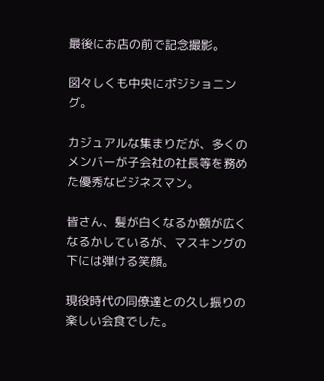最後にお店の前で記念撮影。

図々しくも中央にポジショニング。

カジュアルな集まりだが、多くのメンバーが子会社の社長等を務めた優秀なビジネスマン。

皆さん、髪が白くなるか額が広くなるかしているが、マスキングの下には弾ける笑顔。

現役時代の同僚達との久し振りの楽しい会食でした。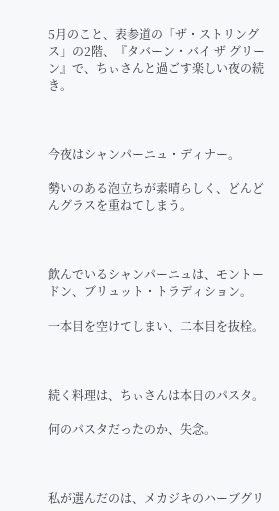5月のこと、表参道の「ザ・ストリングス」の2階、『タバーン・バイ ザ グリーン』で、ちぃさんと過ごす楽しい夜の続き。



今夜はシャンパーニュ・ディナー。

勢いのある泡立ちが素晴らしく、どんどんグラスを重ねてしまう。



飲んでいるシャンパーニュは、モントードン、ブリュット・トラディション。

一本目を空けてしまい、二本目を抜栓。



続く料理は、ちぃさんは本日のパスタ。

何のパスタだったのか、失念。



私が選んだのは、メカジキのハーブグリ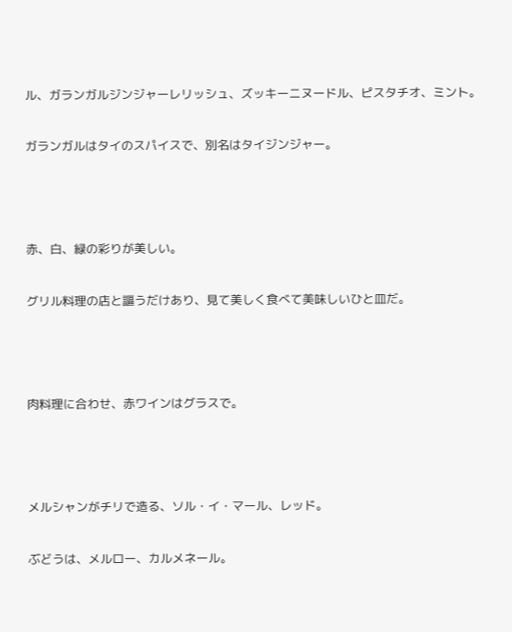ル、ガランガルジンジャーレリッシュ、ズッキーニヌードル、ピスタチオ、ミント。

ガランガルはタイのスパイスで、別名はタイジンジャー。



赤、白、緑の彩りが美しい。

グリル料理の店と謳うだけあり、見て美しく食べて美味しいひと皿だ。



肉料理に合わせ、赤ワインはグラスで。



メルシャンがチリで造る、ソル・イ・マール、レッド。

ぶどうは、メルロー、カルメネール。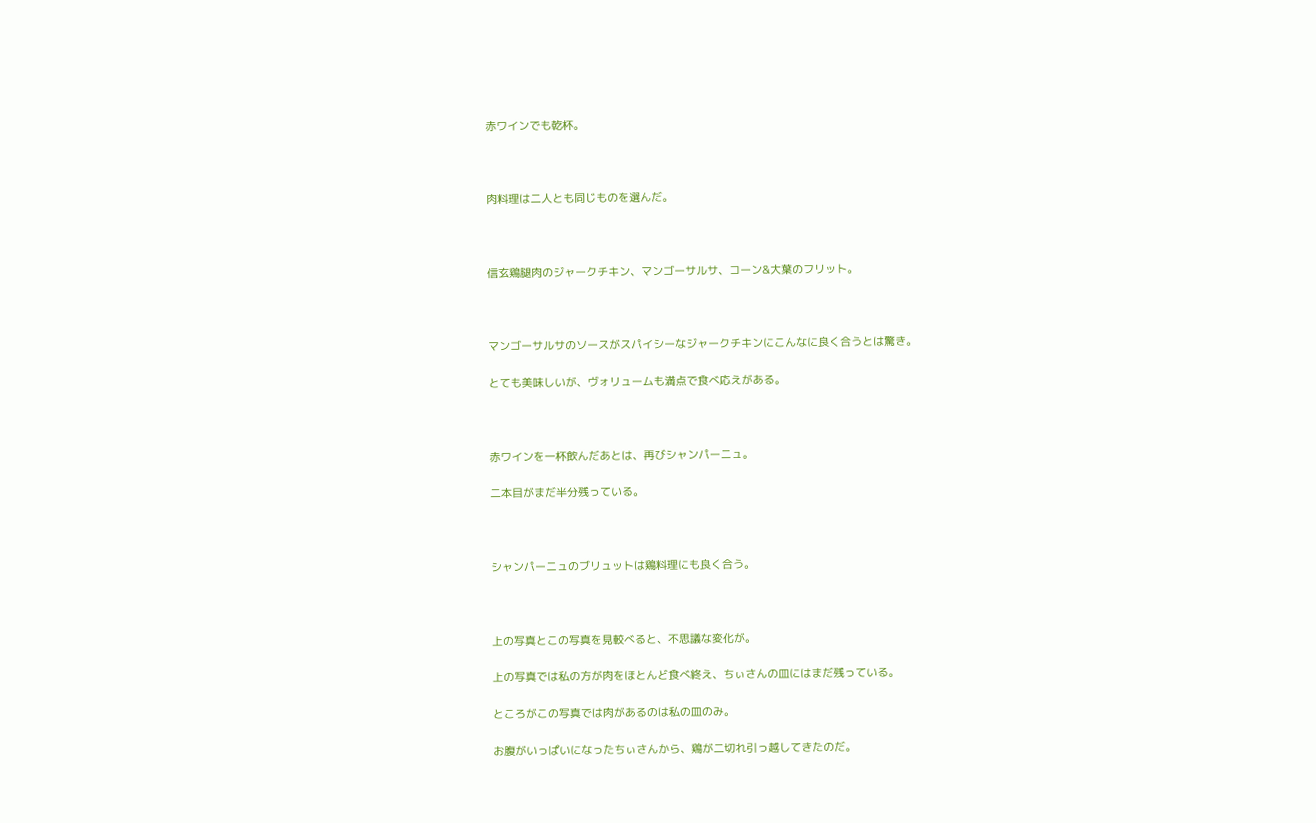赤ワインでも乾杯。



肉料理は二人とも同じものを選んだ。



信玄鶏腿肉のジャークチキン、マンゴーサルサ、コーン&大葉のフリット。



マンゴーサルサのソースがスパイシーなジャークチキンにこんなに良く合うとは驚き。

とても美味しいが、ヴォリュームも満点で食べ応えがある。



赤ワインを一杯飲んだあとは、再びシャンパーニュ。

二本目がまだ半分残っている。



シャンパーニュのブリュットは鶏料理にも良く合う。



上の写真とこの写真を見較べると、不思議な変化が。

上の写真では私の方が肉をほとんど食べ終え、ちぃさんの皿にはまだ残っている。

ところがこの写真では肉があるのは私の皿のみ。

お腹がいっぱいになったちぃさんから、鶏が二切れ引っ越してきたのだ。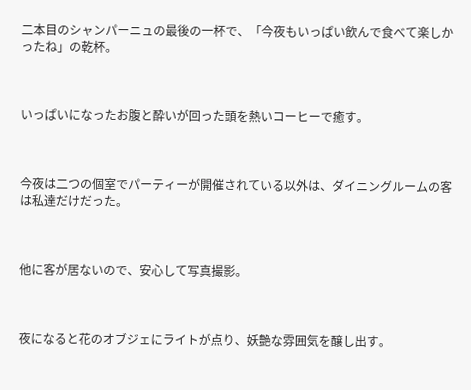二本目のシャンパーニュの最後の一杯で、「今夜もいっぱい飲んで食べて楽しかったね」の乾杯。



いっぱいになったお腹と酔いが回った頭を熱いコーヒーで癒す。



今夜は二つの個室でパーティーが開催されている以外は、ダイニングルームの客は私達だけだった。



他に客が居ないので、安心して写真撮影。



夜になると花のオブジェにライトが点り、妖艶な雰囲気を醸し出す。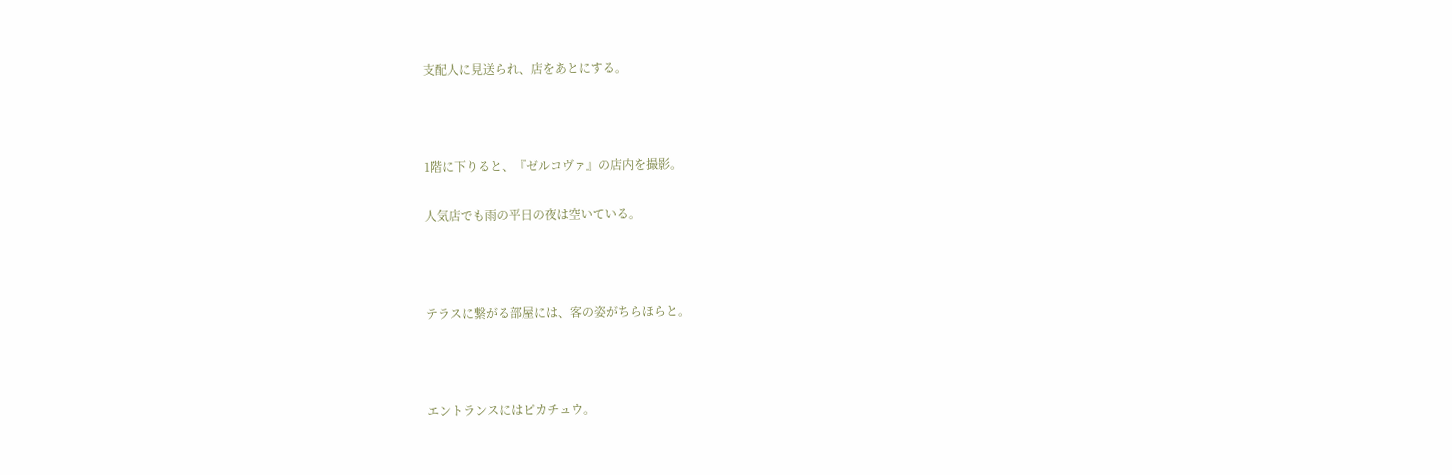支配人に見送られ、店をあとにする。



1階に下りると、『ゼルコヴァ』の店内を撮影。

人気店でも雨の平日の夜は空いている。



テラスに繋がる部屋には、客の姿がちらほらと。



エントランスにはピカチュウ。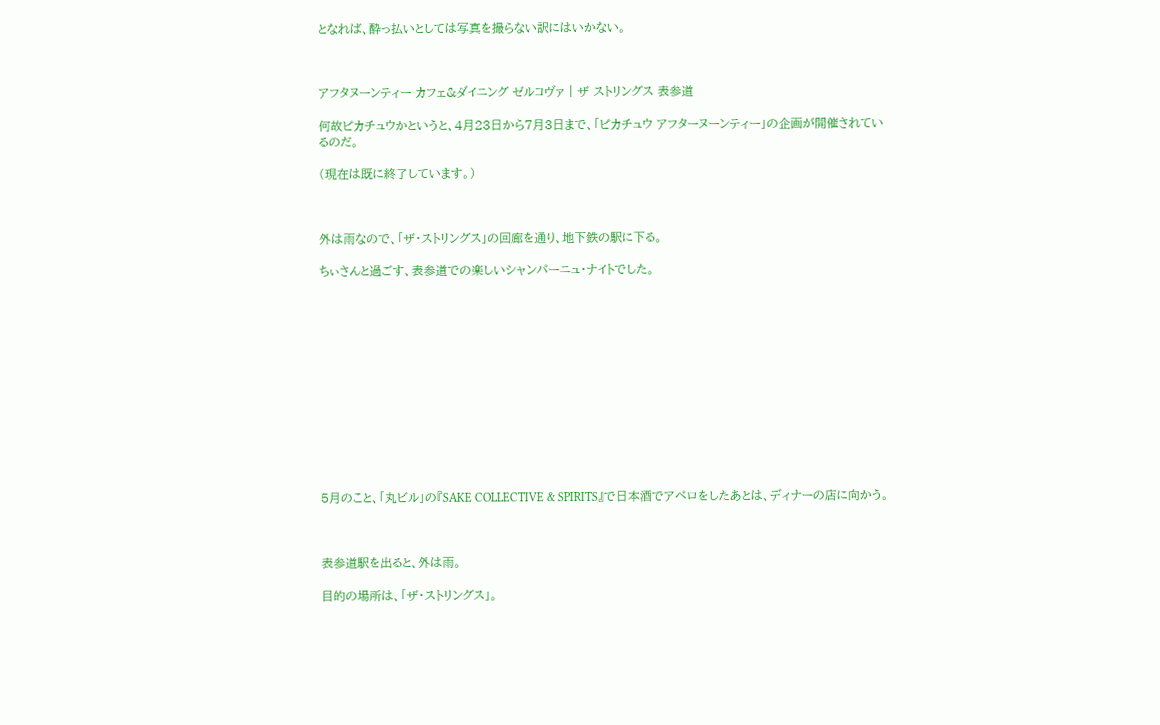となれば、酔っ払いとしては写真を撮らない訳にはいかない。



アフタヌーンティー カフェ&ダイニング ゼルコヴァ | ザ ストリングス 表参道

何故ピカチュウかというと、4月23日から7月3日まで、「ピカチュウ アフターヌーンティー」の企画が開催されているのだ。

(現在は既に終了しています。)



外は雨なので、「ザ・ストリングス」の回廊を通り、地下鉄の駅に下る。

ちぃさんと過ごす、表参道での楽しいシャンパーニュ・ナイトでした。













5月のこと、「丸ビル」の『SAKE COLLECTIVE & SPIRITS』で日本酒でアペロをしたあとは、ディナーの店に向かう。



表参道駅を出ると、外は雨。

目的の場所は、「ザ・ストリングス」。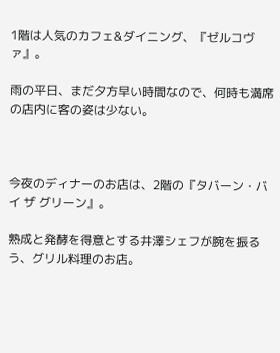1階は人気のカフェ&ダイニング、『ゼルコヴァ』。

雨の平日、まだ夕方早い時間なので、何時も満席の店内に客の姿は少ない。



今夜のディナーのお店は、2階の『タバーン・バイ ザ グリーン』。

熟成と発酵を得意とする井澤シェフが腕を振るう、グリル料理のお店。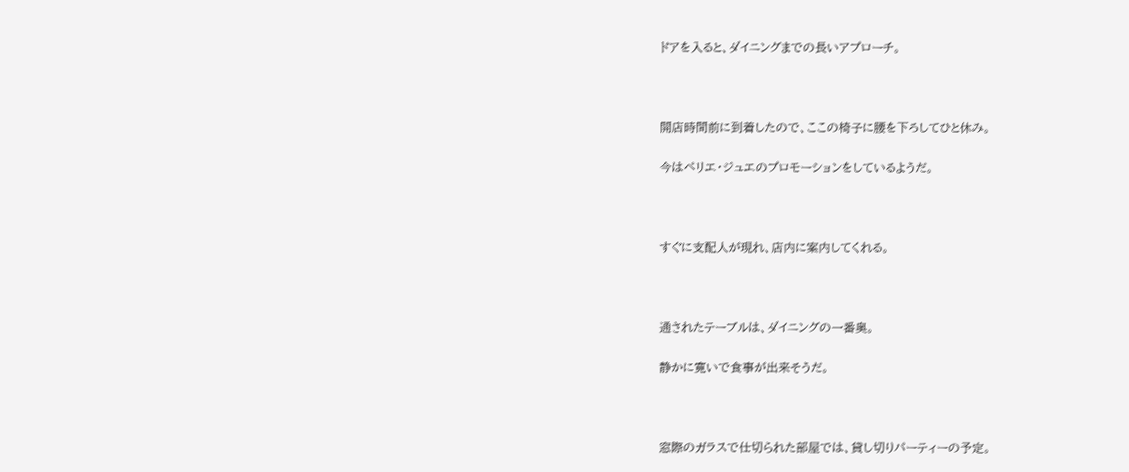ドアを入ると、ダイニングまでの長いアプローチ。



開店時間前に到着したので、ここの椅子に腰を下ろしてひと休み。

今はペリエ・ジュエのプロモーションをしているようだ。



すぐに支配人が現れ、店内に案内してくれる。



通されたテーブルは、ダイニングの一番奥。

静かに寛いで食事が出来そうだ。



窓際のガラスで仕切られた部屋では、貸し切りパーティーの予定。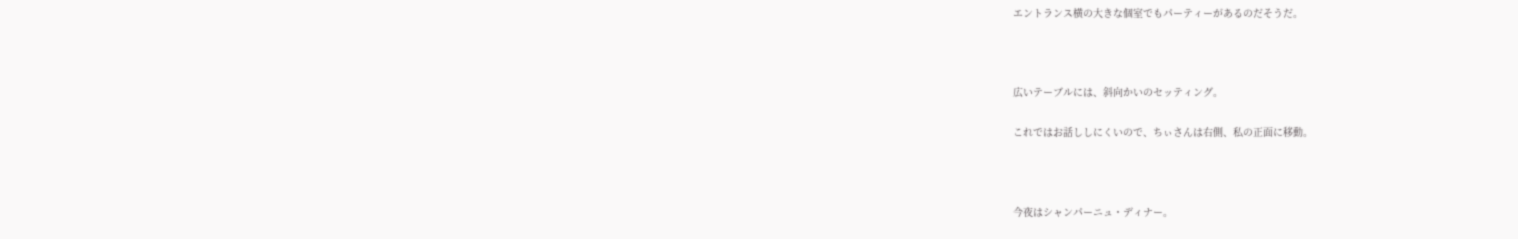エントランス横の大きな個室でもパーティーがあるのだそうだ。



広いテーブルには、斜向かいのセッティング。

これではお話ししにくいので、ちぃさんは右側、私の正面に移動。



今夜はシャンパーニュ・ディナー。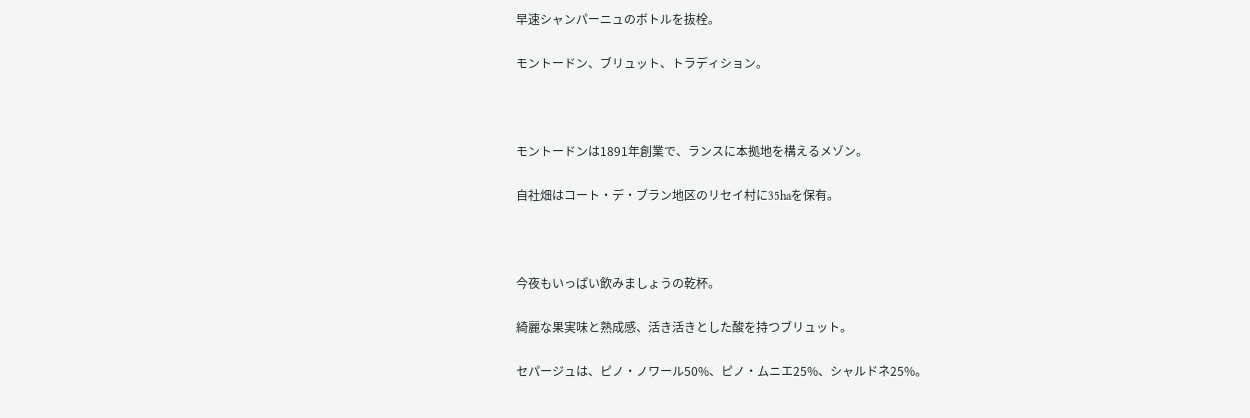早速シャンパーニュのボトルを抜栓。

モントードン、ブリュット、トラディション。



モントードンは1891年創業で、ランスに本拠地を構えるメゾン。

自社畑はコート・デ・ブラン地区のリセイ村に35haを保有。



今夜もいっぱい飲みましょうの乾杯。

綺麗な果実味と熟成感、活き活きとした酸を持つブリュット。

セパージュは、ピノ・ノワール50%、ピノ・ムニエ25%、シャルドネ25%。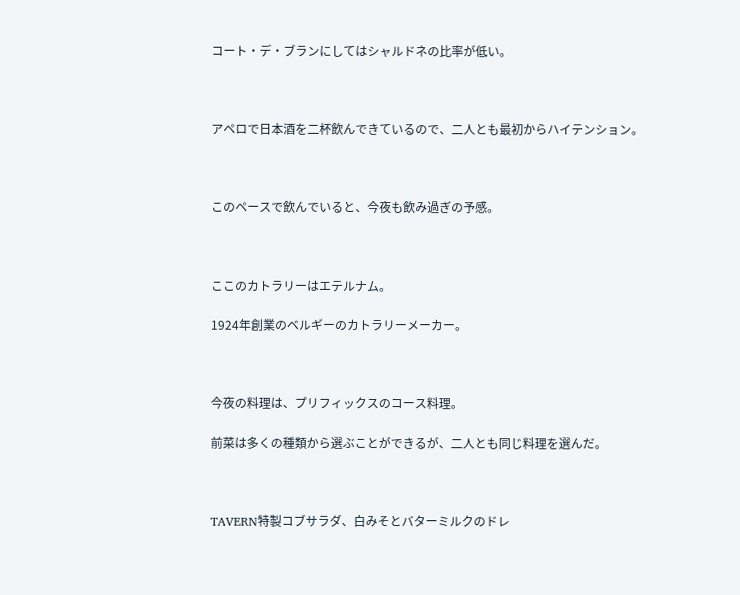コート・デ・ブランにしてはシャルドネの比率が低い。



アペロで日本酒を二杯飲んできているので、二人とも最初からハイテンション。



このペースで飲んでいると、今夜も飲み過ぎの予感。



ここのカトラリーはエテルナム。

1924年創業のベルギーのカトラリーメーカー。



今夜の料理は、プリフィックスのコース料理。

前菜は多くの種類から選ぶことができるが、二人とも同じ料理を選んだ。



TAVERN特製コブサラダ、白みそとバターミルクのドレ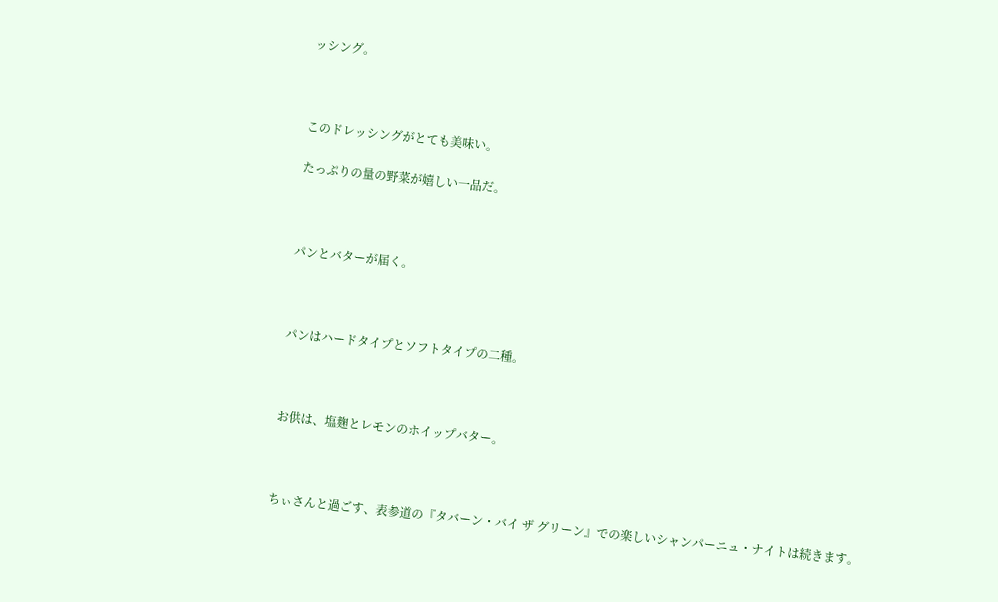ッシング。



このドレッシングがとても美味い。

たっぷりの量の野菜が嬉しい一品だ。



パンとバターが届く。



パンはハードタイプとソフトタイプの二種。



お供は、塩麹とレモンのホイップバター。



ちぃさんと過ごす、表参道の『タバーン・バイ ザ グリーン』での楽しいシャンパーニュ・ナイトは続きます。